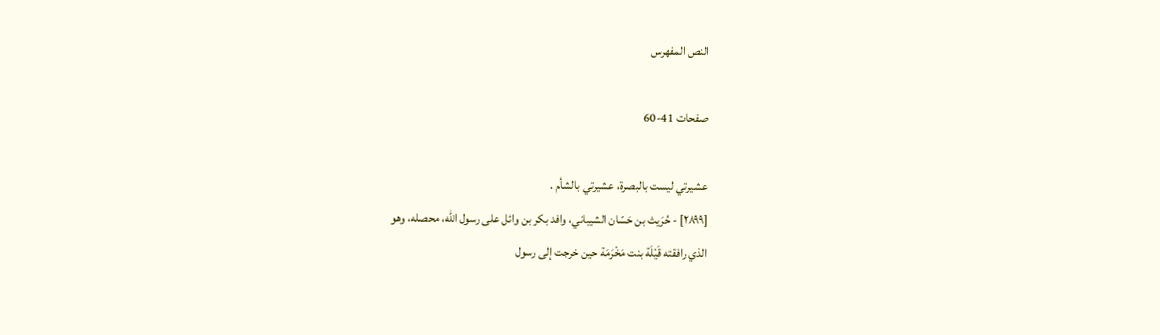النص المفهرس

صفحات 41-60

عشيرتي ليست بالبصرة، عشيرتي بالشأم .
[٢٨٩٩] - حُرَيث بن حَسّان الشيباني، وافد بكر بن وائل على رسول اللّه، محصله، وهو
الذي رافقته قَيْلَة بنت مَخْرَمَة حين خرجت إلى رسول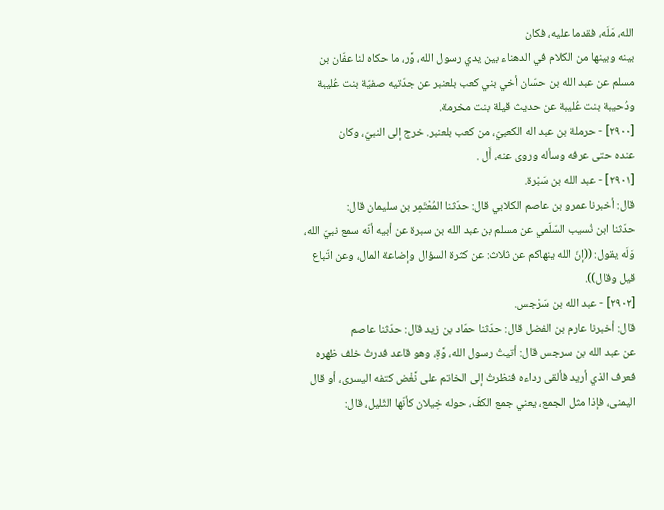الله، مَلَه، فقدما عليه، فكان
بينه وبينها من الكلام في الدهناء بين يدي رسول الله، وَّر، ما حكاه لنا عفّان بن
مسلم عن عبد الله بن حسّان أخي بني كعب بلعنبر عن جدّتيه صفيّة بنت عُليبة
ودُحيبة بنت عُليبة عن حديث قيلة بنت مخرمة.
[٢٩٠٠] - حرملة بن عبد اله الكعبيّ، من كعب بلعنبر. خرج إلى النبيّ، وكان
عنده حتی عرفه وسأله وروى عنه، أَل .
[٢٩٠١] - عبد الله بن سَبْرة.
قال: أخبرنا عمرو بن عاصم الكلابي قال: حدّثنا المُعْتَمِر بن سليمان قال:
حدّثنا ابن نُسيب السّلَمي عن مسلم بن عبد الله بن سبرة عن أبيه أنّه سمع نبيّ الله،
وَلَه يقول: ((إنّ الله ينهاكم عن ثلاث: عن كثرة السؤال وإضاعة المال، وعن اتّباع
قيل وقال)).
[٢٩٠٢] - عبد الله بن سَرْجس.
قال: أخبرنا عارم بن الفضل قال: حدّثنا حمّاد بن زيد قال: حدّثنا عاصم
عن عبد الله بن سرجس قال: أتيتُ رسول الله، وَّةِ، وهو قاعد فدرتُ خلف ظهره
فعرف الذي أريد فألقى رداءه فنظرتُ إلى الخاتم على نَّغْض كتفه اليسرى، أو قال
اليمنى، فإذا مثل الجمع، يعني جمع الكفّ، حوله خِيلان كأنّها الثّليل، قال: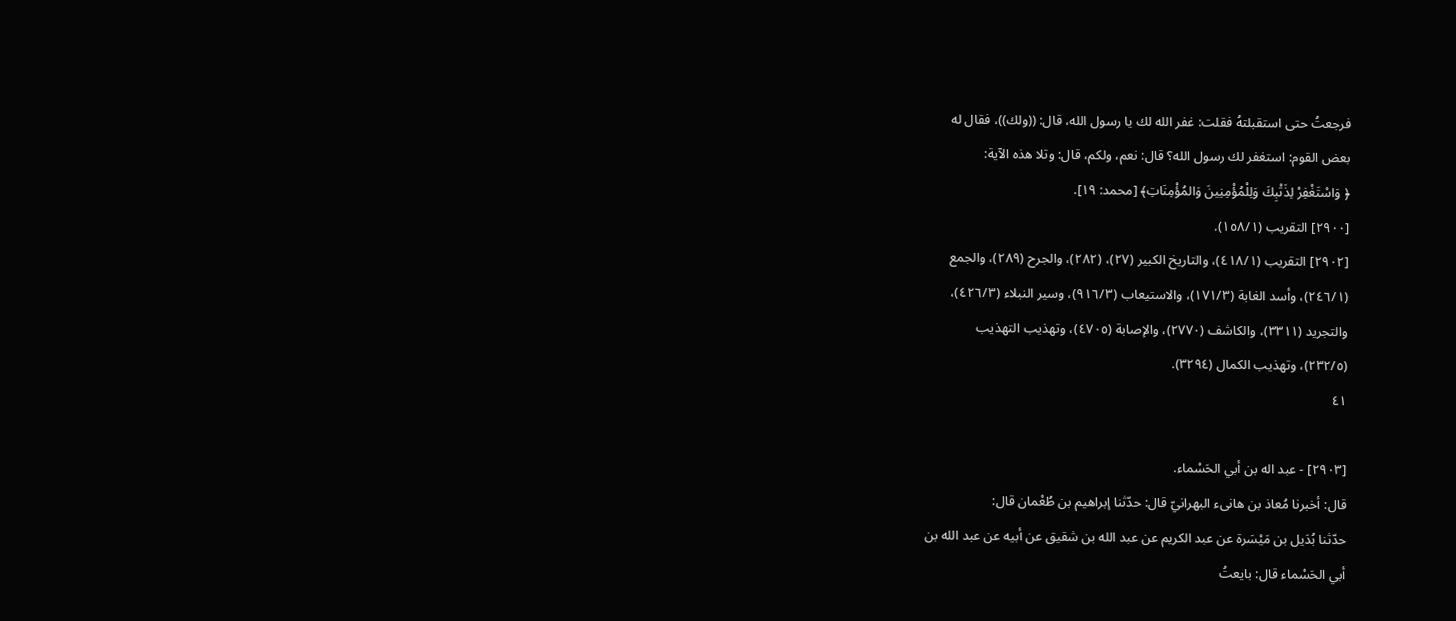فرجعتُ حتى استقبلتهُ فقلت: غفر الله لك يا رسول الله، قال: ((ولك))، فقال له
بعض القوم: استغفر لك رسول الله؟ قال: نعم، ولكم، قال: وتلا هذه الآية:
﴿ وَاسْتَغْفِرْ لِذَتْبِكَ وَلِلْمُؤْمِنِينَ وَالمُؤْمِنَاتِ﴾ [محمد: ١٩].
[٢٩٠٠] التقريب (١٥٨/١).
[٢٩٠٢] التقريب (٤١٨/١)، والتاريخ الكبير (٢٧)، (٢٨٢)، والجرح (٢٨٩)، والجمع
(٢٤٦/١)، وأسد الغابة (١٧١/٣)، والاستيعاب (٩١٦/٣)، وسير النبلاء (٤٢٦/٣)،
والتجريد (٣٣١١)، والكاشف (٢٧٧٠)، والإصابة (٤٧٠٥)، وتهذيب التهذيب
(٢٣٢/٥)، وتهذيب الكمال (٣٢٩٤).
٤١

[٢٩٠٣] - عبد اله بن أبي الحَسْماء.
قال: أخبرنا مُعاذ بن هانىء البهرانيّ قال: حدّثنا إبراهيم بن طُعْمان قال:
حدّثنا بُدَيل بن مَيْسَرة عن عبد الكريم عن عبد الله بن شقيق عن أبيه عن عبد الله بن
أبي الحَسْماء قال: بايعتُ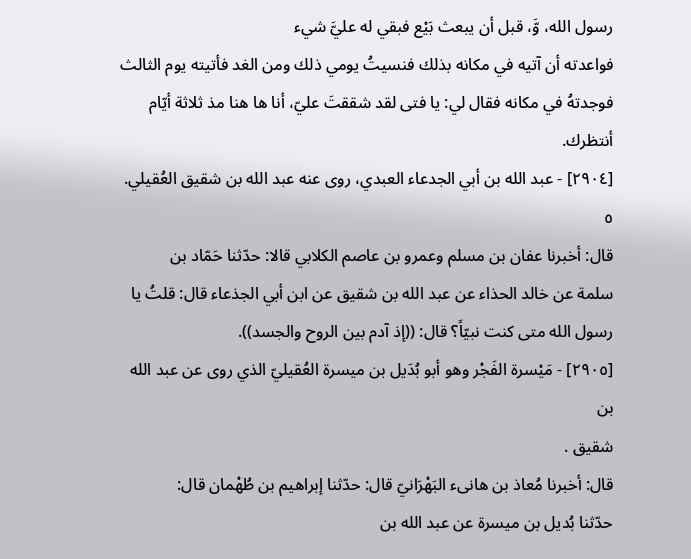رسول الله، وَّ، قبل أن يبعث بَيْع فبقي له عليَّ شيء
فواعدته أن آتيه في مكانه بذلك فنسيتُ يومي ذلك ومن الغد فأتيته يوم الثالث
فوجدتهُ في مكانه فقال لي: يا فتى لقد شققتَ عليّ، أنا ها هنا مذ ثلاثة أيّام
أنتظرك.
[٢٩٠٤] - عبد الله بن أبي الجدعاء العبدي، روى عنه عبد الله بن شقيق العُقيلي.
٥
قال: أخبرنا عفان بن مسلم وعمرو بن عاصم الكلابي قالا: حدّثنا حَمّاد بن
سلمة عن خالد الحذاء عن عبد الله بن شقيق عن ابن أبي الجذعاء قال: قلتُ يا
رسول الله متى كنت نبيّاً؟ قال: ((إذ آدم بين الروح والجسد)).
[٢٩٠٥] - مَيْسرة الفَجْر وهو أبو بُدَيل بن ميسرة العُقيليّ الذي روى عن عبد الله بن
شقیق .
قال: أخبرنا مُعاذ بن هانىء البَهْرَانيّ قال: حدّثنا إبراهيم بن طُهْمان قال:
حدّثنا بُديل بن ميسرة عن عبد الله بن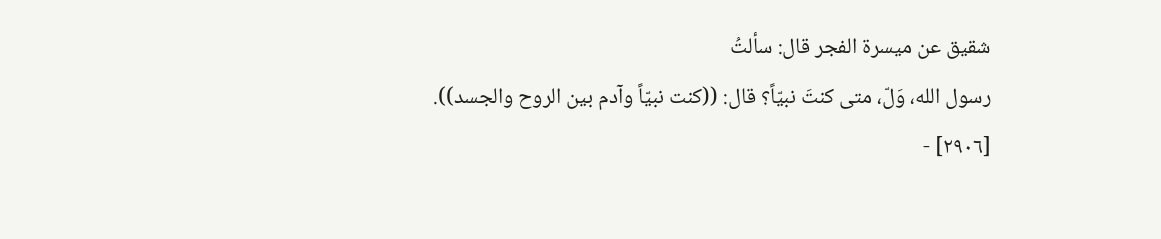شقيق عن ميسرة الفجر قال: سألتُ
رسول الله، وَلّ، متى كنتَ نبيّاً؟ قال: ((كنت نبيّاً وآدم بين الروح والجسد)).
[٢٩٠٦] -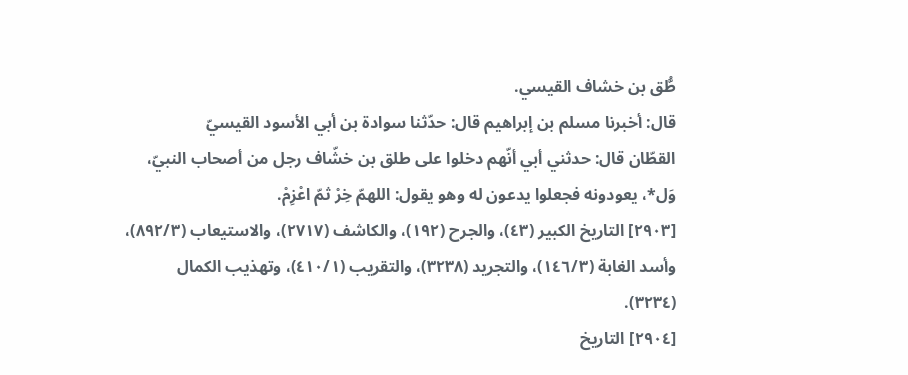طُّق بن خشاف القيسي.
قال: أخبرنا مسلم بن إبراهيم قال: حدّثنا سوادة بن أبي الأسود القيسيّ
القطّان قال: حدثني أبي أنّهم دخلوا على طلق بن خشّاف رجل من أصحاب النبيّ،
وَل*، يعودونه فجعلوا يدعون له وهو يقول: اللهمّ خِرْ ثمّ اعْزِمْ.
[٢٩٠٣] التاريخ الكبير (٤٣)، والجرح (١٩٢)، والكاشف (٢٧١٧)، والاستيعاب (٨٩٢/٣)،
وأسد الغابة (١٤٦/٣)، والتجريد (٣٢٣٨)، والتقريب (٤١٠/١)، وتهذيب الكمال
(٣٢٣٤).
[٢٩٠٤] التاريخ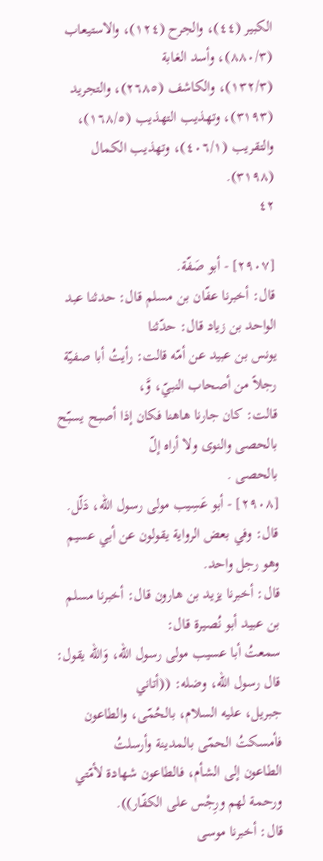الكبير (٤٤)، والجرح (١٢٤)، والاستيعاب (٨٨٠/٣)، وأسد الغابة
(١٣٢/٣)، والكاشف (٢٦٨٥)، والتجريد (٣١٩٣)، وتهذيب التهذيب (١٦٨/٥)،
والتقريب (٤٠٦/١)، وتهذيب الكمال (٣١٩٨).
٤٢

[٢٩٠٧] - أبو صَفّة.
قال: أخبرنا عفّان بن مسلم قال: حدثنا عبد الواحد بن زياد قال: حدّثنا
يونس بن عبيد عن أمّه قالت: رأيتُ أبا صفيّة رجلاً من أصحاب النبيّ، وَّ،
قالت: كان جارنا هاهنا فكان إذا أصبح يسبّح بالحصى والنوى ولا أراه إلّ
بالحصى .
[٢٩٠٨] - أبو عَسِيب مولى رسول الله، دَلّل.
قال: وفي بعض الرواية يقولون عن أبي عسيم وهو رجل واحد.
قال: أخبرنا يزيد بن هارون قال: أخبرنا مسلم بن عبيد أبو نُصيرة قال:
سمعتُ أبا عسيب مولى رسول الله، وَالله يقول: قال رسول الله، وضله: ((أتاني
جبريل، عليه السلام، بالحُمّى، والطاعون فأمسكتُ الحمّى بالمدينة وأرسلتُ
الطاعون إلى الشأم، فالطاعون شهادة لأمّتي ورحمة لهم ورِجْس على الكفّار)).
قال: أخبرنا موسى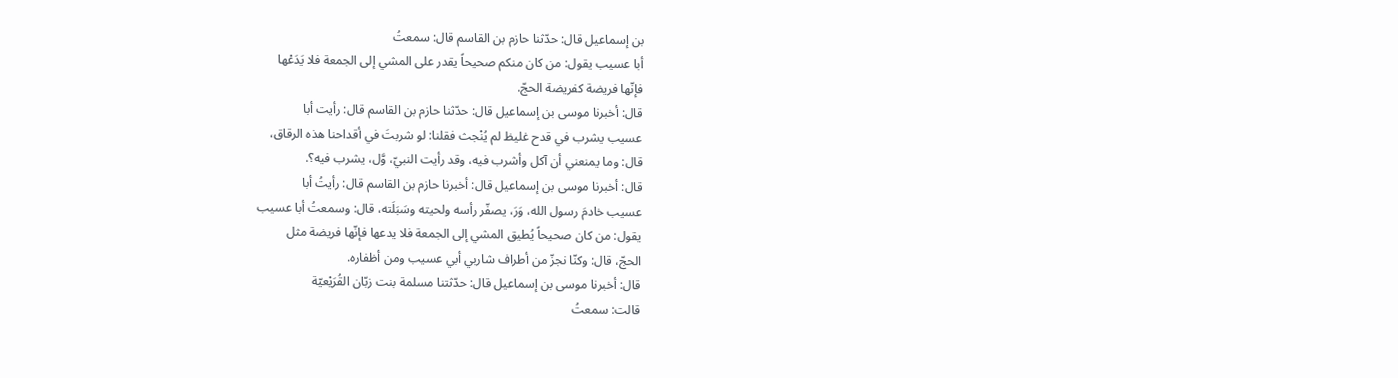بن إسماعيل قال: حدّثنا حازم بن القاسم قال: سمعتُ
أبا عسيب يقول: من كان منكم صحيحاً يقدر على المشي إلى الجمعة فلا يَدَعْها
فإنّها فريضة كفريضة الحجّ.
قال: أخبرنا موسى بن إسماعيل قال: حدّثنا حازم بن القاسم قال: رأيت أبا
عسيب يشرب في قدح غليظ لم يُنْجث فقلنا: لو شربتَ في أقداحنا هذه الرقاق،
قال: وما يمنعني أن آكل وأشرب فيه، وقد رأيت النبيّ، وَّل، يشرب فيه؟.
قال: أخبرنا موسى بن إسماعيل قال: أخبرنا حازم بن القاسم قال: رأيتُ أبا
عسيب خادمَ رسول الله، وَرَ، يصفّر رأسه ولحيته وسَبَلَته، قال: وسمعتُ أبا عسيب
يقول: من كان صحيحاً يُطيق المشي إلى الجمعة فلا يدعها فإنّها فريضة مثل
الحجّ، قال: وكنّا نجزّ من أطراف شاربي أبي عسيب ومن أظفاره.
قال: أخبرنا موسى بن إسماعيل قال: حدّثتنا مسلمة بنت زبّان القُرَيْعيّة
قالت: سمعتُ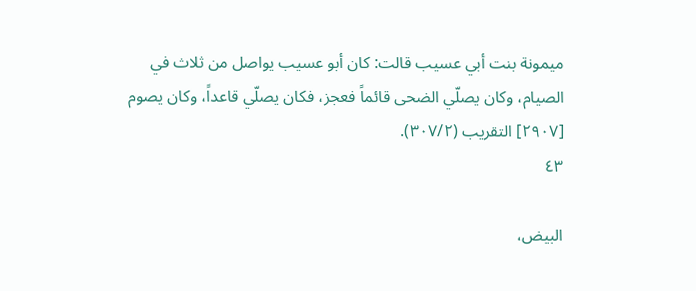ميمونة بنت أبي عسيب قالت: كان أبو عسيب يواصل من ثلاث في
الصيام، وكان يصلّي الضحى قائماً فعجز، فكان يصلّي قاعداً، وكان يصوم
[٢٩٠٧] التقريب (٣٠٧/٢).
٤٣

البيض،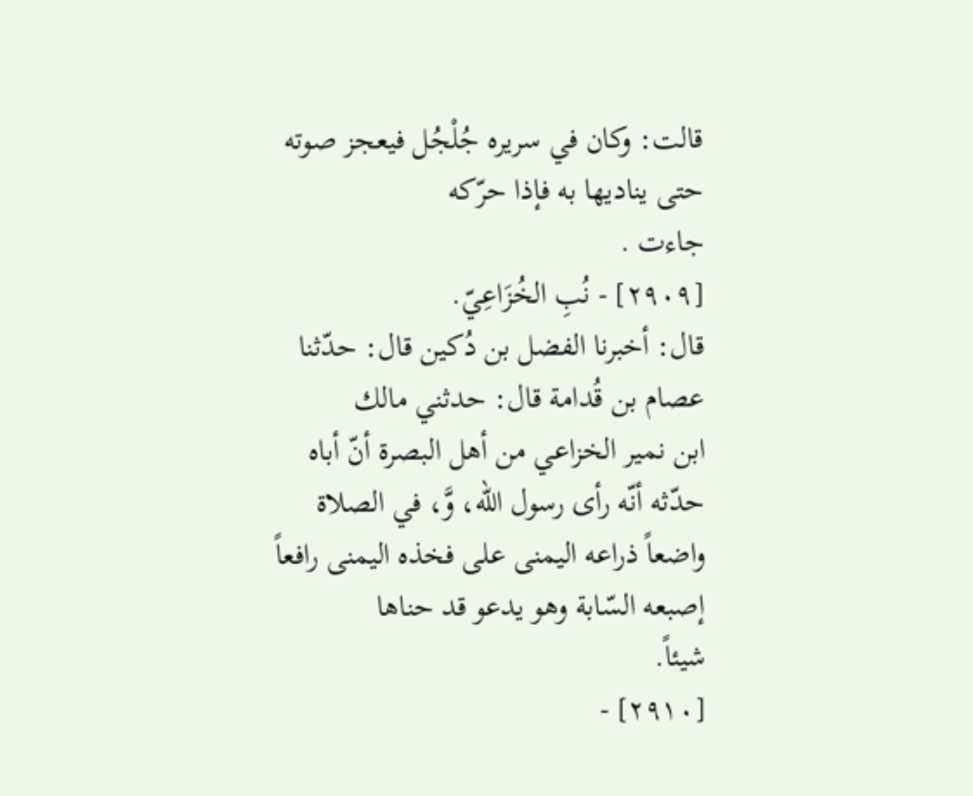قالت: وكان في سريره جُلْجُل فيعجز صوته حتى يناديها به فإذا حرّكه
جاءت .
[٢٩٠٩] - نُبِ الخُزَاعِيّ.
قال: أخبرنا الفضل بن دُكين قال: حدّثنا عصام بن قُدامة قال: حدثني مالك
ابن نمير الخزاعي من أهل البصرة أنّ أباه حدّثه أنّه رأى رسول الله، وَّ، في الصلاة
واضعاً ذراعه اليمنى على فخذه اليمنى رافعاً إصبعه السّابة وهو يدعو قد حناها
شيئاً.
[٢٩١٠] -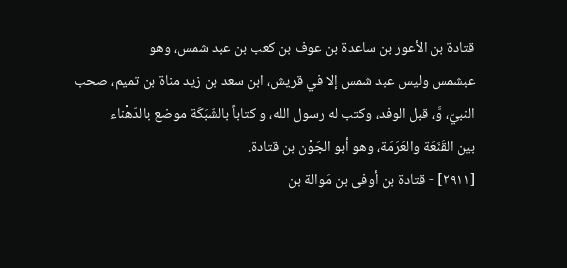قتادة بن الأعور بن ساعدة بن عوف بن كعب بن عبد شمس، وهو
عبشمس وليس عبد شمس إلا في قريش، ابن سعد بن زيد مناة بن تميم، صحب
النبيّ، وَّ، قبل الوفد، وكتب له رسول الله، و كتاباً بالشّبَكَة موضع بالدّهْناء
بين القَنَعَة والعَرَمَة، وهو أبو الجَوْن بن قتادة.
[٢٩١١] - قتادة بن أوفى بن مَوالة بن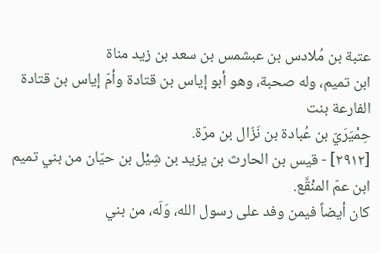عتبة بن مُلادس بن عبشمس بن سعد بن زيد مناة
ابن تميم، وله صحبة، وهو أبو إياس بن قتادة وأمّ إياس بن قتادة الفارعة بنت
حِمْيَرَيّ بن عُبادة بن نَزّال بن مرّة.
[٢٩١٢] - قيس بن الحارث بن يزيد بن شِيْل بن حيّان من بني تميم ابن عمّ المنْقَّع.
كان أيضاً فيمن وفد على رسول الله، وَلَه، من بني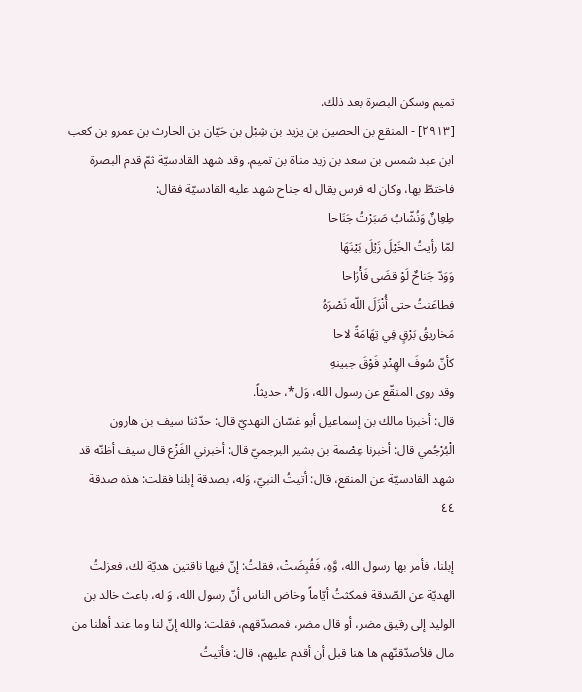تميم وسكن البصرة بعد ذلك.
[٢٩١٣] - المنقع بن الحصين بن يزيد بن شِبْل بن حَيّان بن الحارث بن عمرو بن كعب
ابن عبد شمس بن سعد بن زيد مناة بن تميم. وقد شهد القادسيّة ثمّ قدم البصرة
فاختطّ بها، وكان له فرس يقال له جناح شهد عليه القادسيّة فقال:
طِعِانٌ وَنُشّابُ صَبَرْتُ جَنَاحا
لمّا رأيتُ الخَيْلَ زَيْلَ بَيْنَهَا
وَوَدّ جَناحٌ لَوْ قضَى فَأْرَاحا
فطاعَنتُ حتى أُنْزَلَ اللّه نَصْرَهُ
مَخاريقُ بَرْقٍ فِي تِهَامَةً لاحا
كأنّ سُوفَ الهِنْدِ فَوْقَ جبينهِ
وقد روى المنقّع عن رسول الله، وَل*، حديثاً.
قال: أخبرنا مالك بن إسماعيل أبو غسّان النهديّ قال: حدّثنا سيف بن هارون
الْبُرْجُمي قال: أخبرنا عِصْمة بن بشير البرجميّ قال: أخبرني الفَزْع قال سيف أظنّه قد
شهد القادسيّة عن المنقع، قال: أتيتُ النبيّ، وَله، بصدقة إبلنا فقلت: هذه صدقة
٤٤

إبلنا، فأمر بها رسول الله، وَّهِ، فَقُبِضَتْ، فقلتُ: إنّ فيها ناقتين هديّة لك، فعزلتُ
الهديّة عن الصّدقة فمكثتُ أيّاماً وخاض الناس أنّ رسول الله، وَ له، باعث خالد بن
الوليد إلى رقيق مضر، أو قال مضر، فمصدّقهم، فقلت: والله إنّ لنا وما عند أهلنا من
مال فلأصدّقنّهم ها هنا قبل أن أقدم عليهم، قال: فأتيتُ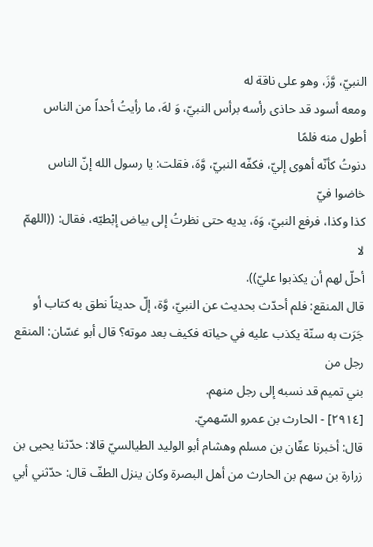النبيّ، وَّزَ، وهو على ناقة له
ومعه أسود قد حاذى رأسه برأس النبيّ، وَ لهَ، ما رأيتُ أحداً من الناس أطول منه فلمًا
دنوتُ كأنّه أهوى إليّ، فكفّه النبيّ، وَّهَ، فقلت: يا رسول الله إنّ الناس خاضوا فيّ
كذا وكذا، فرفع النبيّ، وَهَ، يديه حتى نظرتُ إلى بياض إبْطيّه، فقال: ((اللهمّ لا
أحلّ لهم أن يكذبوا عليّ)).
قال المنقع: فلم أحدّث بحديث عن النبيّ، وَّة، إلّ حديثاً نطق به كتاب أو
جَرَت به سنّة يكذب عليه في حياته فكيف بعد موته؟ قال أبو غسّان: المنقع رجل من
بني تميم قد نسبه إلى رجل منهم.
[٢٩١٤] - الحارث بن عمرو السّهميّ.
قال: أخبرنا عفّان بن مسلم وهشام أبو الوليد الطيالسيّ قالا: حدّثنا يحيى بن
زرارة بن سهم بن الحارث من أهل البصرة وكان ينزل الطفّ قال: حدّثني أبي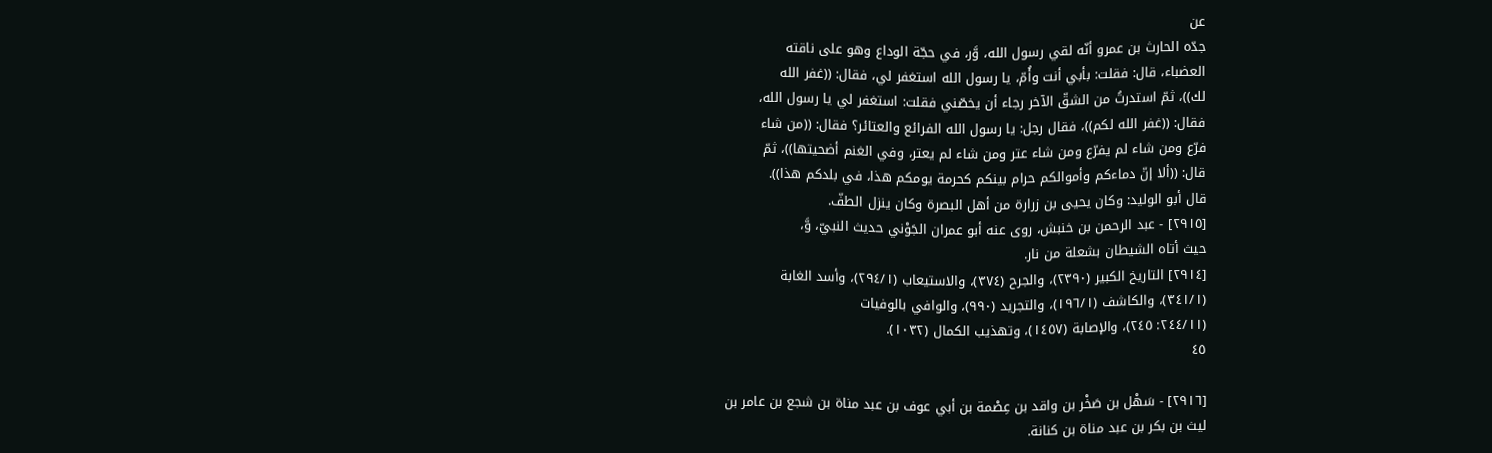عن
جدّه الحارث بن عمرو أنّه لقي رسول الله، وَّر، في حجّة الوداع وهو على ناقته
العضباء، قال: فقلت: بأبي أنت وأُمّ، يا رسول الله استغفر لي، فقال: ((غفر الله
لك))، ثمّ استدرتُ من الشقّ الآخر رجاء أن يخصّني فقلت: استغفر لي يا رسول الله،
فقال: ((غفر الله لكم))، فقال رجل: يا رسول الله الفرائع والعتائر؟ فقال: ((من شاء
فرّع ومن شاء لم يفرّع ومن شاء عتر ومن شاء لم يعتر، وفي الغنم أضحيتها))، ثمّ
قال: ((ألا إنّ دماءكم وأموالكم حرام بينكم كحرمة يومكم هذا، في بلدكم هذا)).
قال أبو الوليد: وكان يحيى بن زرارة من أهل البصرة وكان ينزل الطفّ.
[٢٩١٥] - عبد الرحمن بن خنبش، روى عنه أبو عمران الجَوْني حديث النبيّ، وَّ،
حيث أتاه الشيطان بشعلة من نار.
[٢٩١٤] التاريخ الكبير (٢٣٩٠)، والجرح (٣٧٤)، والاستيعاب (٢٩٤/١)، وأسد الغابة
(٣٤١/١)، والكاشف (١٩٦/١)، والتجريد (٩٩٠)، والوافي بالوفيات
(٢٤٤/١١: ٢٤٥)، والإصابة (١٤٥٧)، وتهذيب الكمال (١٠٣٢).
٤٥

[٢٩١٦] - سَهْل بن صَخْر بن واقد بن عِصْمة بن أبي عوف بن عبد مناة بن شجع بن عامر بن
ليث بن بكر بن عبد مناة بن كنانة.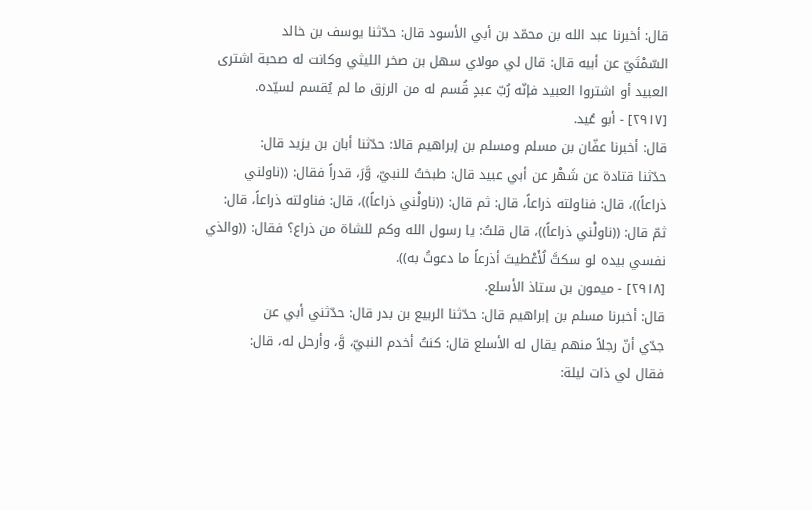قال: أخبرنا عبد الله بن محمّد بن أبي الأسود قال: حدّثنا يوسف بن خالد
السّمْتَيّ عن أبيه قال: قال لي مولاي سهل بن صخر الليثي وكانت له صحبة اشترى
العبيد أو اشتروا العبيد فإنّه رُبّ عبدٍ قُسم له من الرزق ما لم يُقسم لسيّده.
[٢٩١٧] - أبو عُيد.
قال: أخبرنا عفّان بن مسلم ومسلم بن إبراهيم قالا: حدّثنا أبان بن يزيد قال:
حدّثنا قتادة عن شَهْر عن أبي عبيد قال: طبختُ للنبيّ، وَّرَ، قدراً فقال: ((ناولني
ذراعاً))، قال: فناولته ذراعاً، قال: ثم قال: ((ناولْني ذراعاً))، قال: فناولته ذراعاً، قال:
ثمّ قال: ((ناولْني ذراعاً))، قال قلتُ: يا رسول الله وكم للشاة من ذراع؟ فقال: ((والذي
نفسي بيده لو سكتَّ لُأَعْطيتَ أذرعاً ما دعوتُ به)).
[٢٩١٨] - ميمون بن ستاذ الأسلع.
قال: أخبرنا مسلم بن إبراهيم قال: حدّثنا الربيع بن بدر قال: حدّثني أبي عن
جدّي أنّ رجلاً منهم يقال له الأسلع قال: كنتُ أخدم النبيّ، وَّ، وأرحل له، قال:
فقال لي ذات ليلة: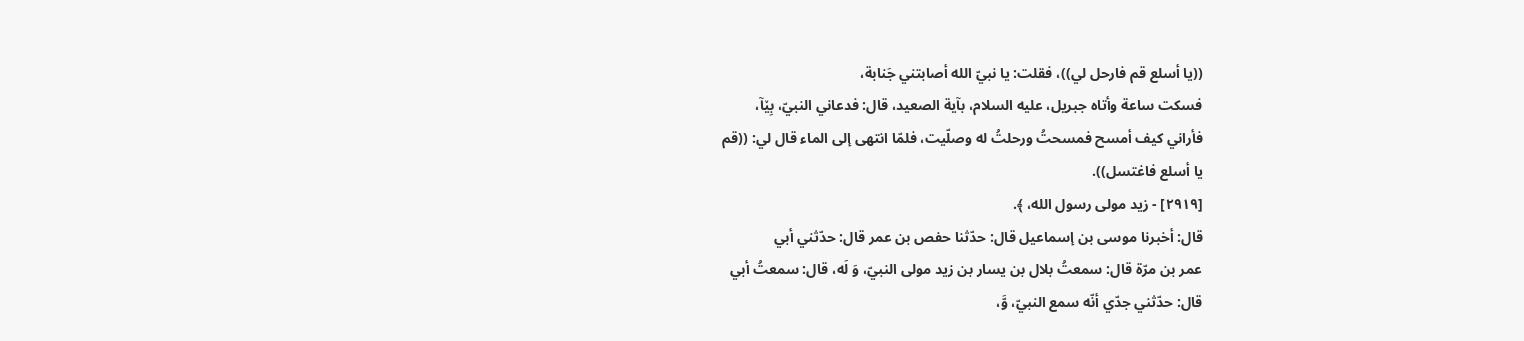((يا أسلع قم فارحل لي))، فقلت: يا نبيّ الله أصابتني جَنابة،
فسكت ساعة وأتاه جبريل، عليه السلام، بآية الصعيد، قال: فدعاني النبيّ، بِێآ،
فأراني كيف أمسح فمسحتُ ورحلتُ له وصلّيت، فلمّا انتهى إلى الماء قال لي: ((قم
یا أسلع فاغتسل)).
[٢٩١٩] - زيد مولى رسول الله، ﴾.
قال: أخبرنا موسى بن إسماعيل قال: حدّثنا حفص بن عمر قال: حدّثني أبي
عمر بن مرّة قال: سمعتُ بلال بن يسار بن زيد مولى النبيّ، وَ لَه، قال: سمعتُ أبي
قال: حدّثني جدّي أنّه سمع النبيّ، وَّ،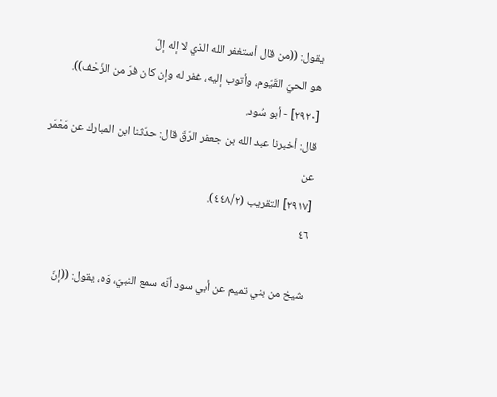يقول: ((من قال أستغفر الله الذي لا إله إلّ
هو الحيّ القَيّوم، وأتوب إليه، غفر له وإن كان فرّ من الزّحْف)).
[٢٩٢٠] - أبو سُود.
قال: أخبرنا عبد الله بن جعفر الرّقّ قال: حدّثنا ابن المبارك عن مَعْمَر عن
[٢٩١٧] التقريب (٤٤٨/٢).
٤٦

شيخ من بني تميم عن أبي سود أنّه سمع النبيّ، وَه، يقول: ((إنّ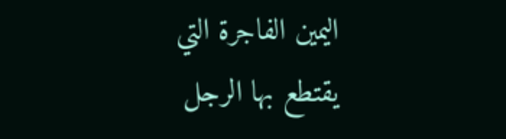اليمين الفاجرة التي
يقتطع بها الرجل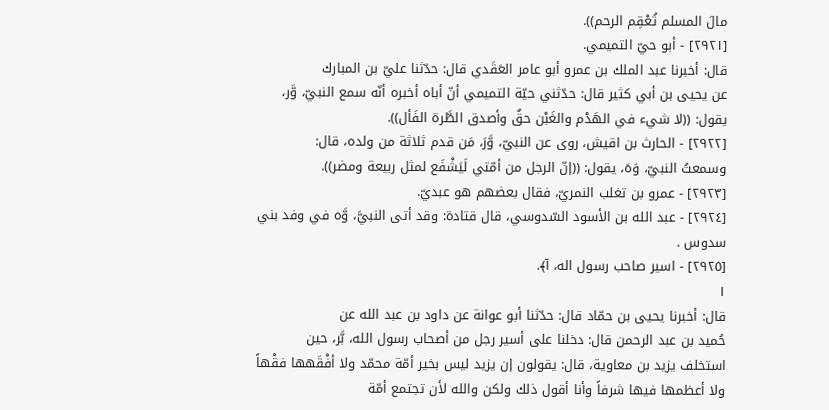مالَ المسلم تُعْقِم الرحم)).
[٢٩٢١] - أبو حيّ التميمي.
قال: أخبرنا عبد الملك بن عمرو أبو عامر العَقَدي قال: حدّثنا عليّ بن المبارك
عن يحيى بن أبي كثير قال: حدّثني حيّة التميمي أنّ أباه أخبره أنّه سمع النبيّ، وَّر،
يقول: ((لا شيء في الهَدْم والغَبْن حقٌ وأصدق الطَّرة الفَأل)).
[٢٩٢٢] - الحارث بن اقيش، روى عن النبيّ، وَّرَ، مَن قدم ثلاثة من ولده، قال:
وسمعتُ النبيّ، وَهَ، يقول: ((إنّ الرجل من أمّتي لَيَشْفَع لمثل ربيعة ومضر)).
[٢٩٢٣] - عمرو بن تغلب النمريّ، فقال بعضهم هو عبديّ.
[٢٩٢٤] - عبد الله بن الأسود السّدوسي، قال قتادة: وقد أتى النبيَّ، وَّه في وفد بني
سدوس .
[٢٩٢٥] - اسير صاحب رسول اله، آ﴾.
١
قال: أخبرنا يحيى بن حمّاد قال: حدّثنا أبو عوانة عن داود بن عبد الله عن
حُميد بن عبد الرحمن قال: دخلنا على أسير رجل من أصحاب رسول الله، بَّر، حين
استخلف يزيد بن معاوية، قال: يقولون إن يزيد ليس بخير أمّة محمّد ولا أفْقَهها فقْهاً
ولا أعظمها فيها شرفاً وأنا أقول ذلك ولكن والله لأن تجتمع أمّة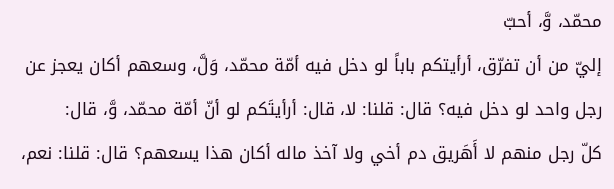محمّد، وَّ، أحبّ
إليّ من أن تفرّق، أرأيتكم باباً لو دخل فيه أمّة محمّد، وَلَّ، وسعهم أكان يعجز عن
رجل واحد لو دخل فيه؟ قال: قلنا: لا، قال: أرأيتَكم لو أنّ أمّة محمّد، وَّ، قال:
كلّ رجل منهم لا أَهَريق دم أخي ولا آخذ ماله أكان هذا يسعهم؟ قال: قلنا: نعم،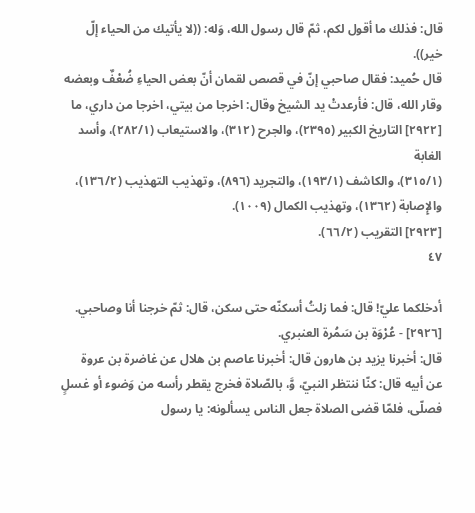قال: فذلك ما أقول لكم، ثمّ قال رسول الله، وَله: ((لا يأتيك من الحياء إلّ خير)).
قال حُميد: فقال صاحبي إنّ في قصص لقمان أنّ بعض الحياءِ ضُعْفٌ وبعضه
وقار الله، قال: فأرعدتْ يد الشيخ وقال: اخرجا من بيتي، اخرجا من داري، ما
[٢٩٢٢] التاريخ الكبير (٢٣٩٥)، والجرح (٣١٢)، والاستيعاب (٢٨٢/١)، وأسد الغابة
(٣١٥/١)، والكاشف (١٩٣/١)، والتجريد (٨٩٦)، وتهذيب التهذيب (١٣٦/٢)،
والإِصابة (١٣٦٢)، وتهذيب الكمال (١٠٠٩).
[٢٩٢٣] التقريب (٦٦/٢).
٤٧

أدخلكما عليّ! قال: فما زلتُ أسكنّه حتى سكن، قال: ثمّ خرجنا أنا وصاحبي.
[٢٩٢٦] - عُرْوَة بن سَمُرة العنبري.
قال: أخبرنا يزيد بن هارون قال: أخبرنا عاصم بن هلال عن غاضرة بن عروة
عن أبيه قال: كنّا ننتظر النبيّ، وَّ، بالصّلاة فخرج يقطر رأسه من وَضوء أو غسلٍ
فصلّى، فلمّا قضى الصلاة جعل الناس يسألونه: يا رسول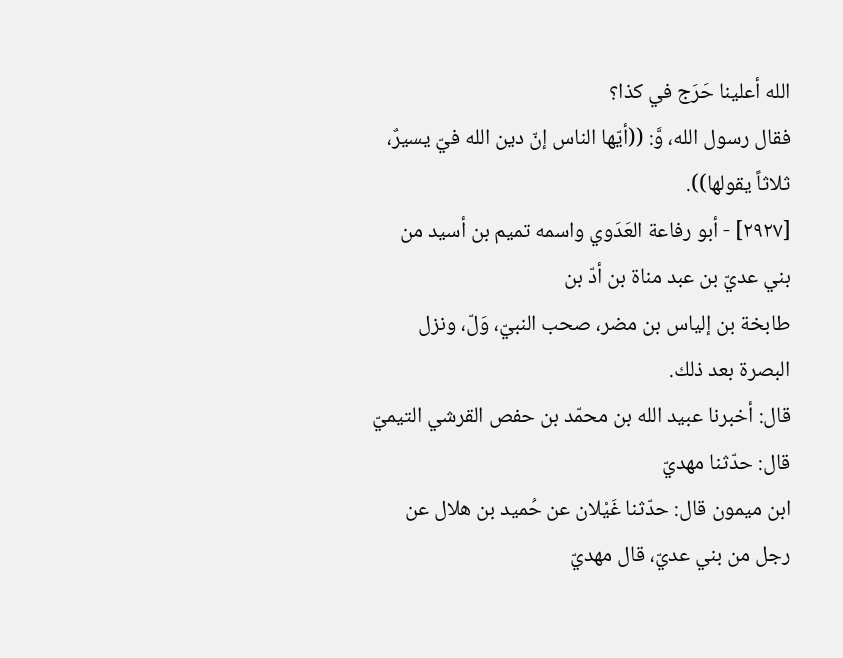الله أعلينا حَرَج في كذا؟
فقال رسول الله، وَّ: ((أيّها الناس إنّ دين الله فيّ يسيرٌ، ثلاثاً يقولها)).
[٢٩٢٧] - أبو رفاعة العَدَوي واسمه تميم بن أسيد من بني عديّ بن عبد مناة بن أدّ بن
طابخة بن إلياس بن مضر، صحب النبيّ، وَلّ، ونزل البصرة بعد ذلك.
قال: أخبرنا عبيد الله بن محمّد بن حفص القرشي التيميّ قال: حدّثنا مهديّ
ابن ميمون قال: حدّثنا غَيْلان عن حُميد بن هلال عن رجل من بني عديّ، قال مهديّ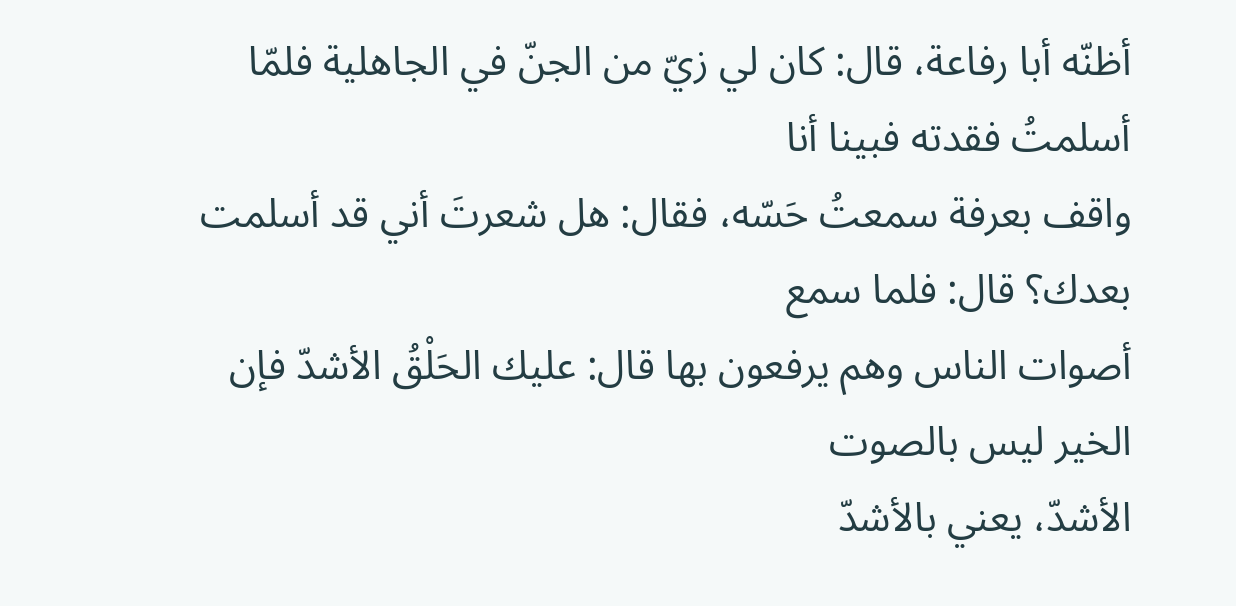أظنّه أبا رفاعة، قال: كان لي زيّ من الجنّ في الجاهلية فلمّا أسلمتُ فقدته فبينا أنا
واقف بعرفة سمعتُ حَسّه، فقال: هل شعرتَ أني قد أسلمت بعدك؟ قال: فلما سمع
أصوات الناس وهم يرفعون بها قال: عليك الحَلْقُ الأشدّ فإن الخير ليس بالصوت
الأشدّ، يعني بالأشدّ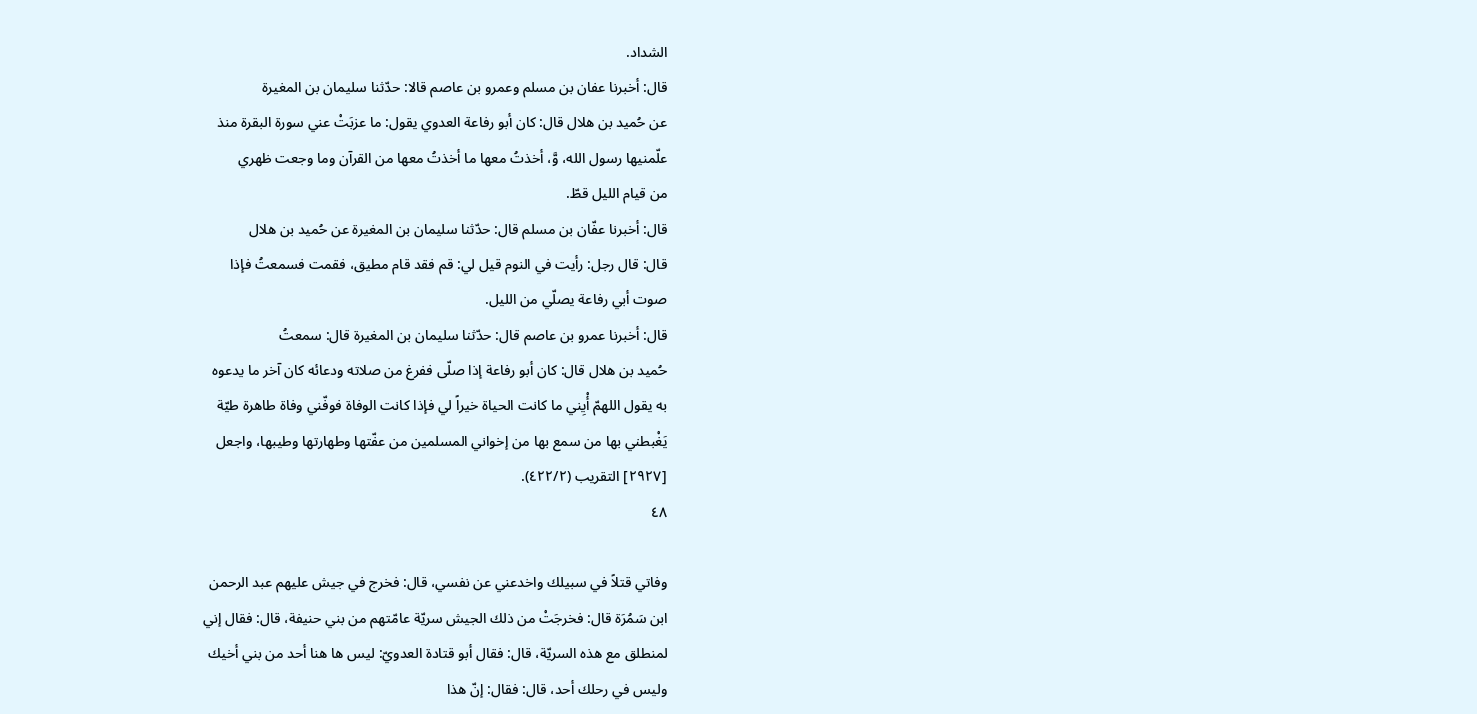الشداد.
قال: أخبرنا عفان بن مسلم وعمرو بن عاصم قالا: حدّثنا سليمان بن المغيرة
عن حُميد بن هلال قال: كان أبو رفاعة العدوي يقول: ما عزبَتْ عني سورة البقرة منذ
علّمنيها رسول الله، وَّ، أخذتُ معها ما أخذتُ معها من القرآن وما وجعت ظهري
من قيام الليل قطّ.
قال: أخبرنا عفّان بن مسلم قال: حدّثنا سليمان بن المغيرة عن حُميد بن هلال
قال: قال رجل: رأيت في النوم قيل لي: قم فقد قام مطيق، فقمت فسمعتُ فإذا
صوت أبي رفاعة يصلّي من الليل.
قال: أخبرنا عمرو بن عاصم قال: حدّثنا سليمان بن المغيرة قال: سمعتُ
حُميد بن هلال قال: كان أبو رفاعة إذا صلّى ففرغ من صلاته ودعائه كان آخر ما يدعوه
به يقول اللهمّ أْيِني ما كانت الحياة خيراً لي فإذا كانت الوفاة فوفّني وفاة طاهرة طيّة
يَغْبطني بها من سمع بها من إخواني المسلمين من عفّتها وطهارتها وطيبها، واجعل
[٢٩٢٧] التقريب (٤٢٢/٢).
٤٨

وفاتي قتلاً في سبيلك واخدعني عن نفسي، قال: فخرج في جيش عليهم عبد الرحمن
ابن سَمُرَة قال: فخرجَتْ من ذلك الجيش سريّة عامّتهم من بني حنيفة، قال: فقال إني
لمنطلق مع هذه السريّة، قال: فقال أبو قتادة العدويّ: ليس ها هنا أحد من بني أخيك
وليس في رحلك أحد، قال: فقال: إنّ هذا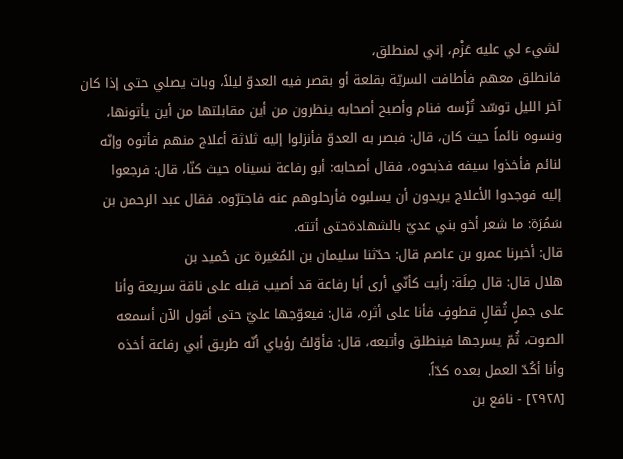لشيء لي عليه عَزْم، إني لمنطلق،
فانطلق معهم فأطافت السريّة بقلعة أو بقصر فيه العدوّ ليلاً، وبات يصلي حتى إذا كان
آخر الليل توسّد تُرْسه فنام وأصبح أصحابه ينظرون من أين مقابلتها من أين يأتونها،
ونسوه نائماً حيث كان، قال: فبصر به العدوّ فأنزلوا إليه ثلاثة أعلاج منهم فأتوه وإنّه
لنائم فأخذوا سيفه فذبحوه، فقال أصحابه: أبو رفاعة نسيناه حيث كنّا، قال: فرجعوا
إليه فوجدوا الأعلاج يريدون أن يسلبوه فأرحلوهم عنه فاجترّوه. فقال عبد الرحمن بن
سَمُرَة: ما شعر أخو بني عديّ بالشهادةحتى أتته.
قال: أخبرنا عمرو بن عاصم قال: حدّثنا سليمان بن المُغيرة عن حُميد بن
هلال قال: قال صِلَة: رأيت كأنّي أرى أبا رفاعة قد أصيب قبله على ناقة سريعة وأنا
على جملٍ ثُقالٍ قطوفٍ فأنا على أثره، قال: فيعوّجها عليّ حتى أقول الآن أسمعه
الصوت، ثُمّ يسرجها فينطلق وأتبعه، قال: فأوّلتُ رؤياي أنّه طريق أبي رفاعة أخذه
وأنا أكُدّ العمل بعده كدّاً.
[٢٩٢٨] - نافع بن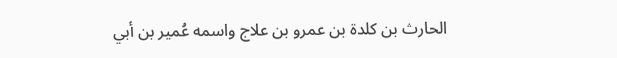الحارث بن كلدة بن عمرو بن علاج واسمه عُمير بن أبي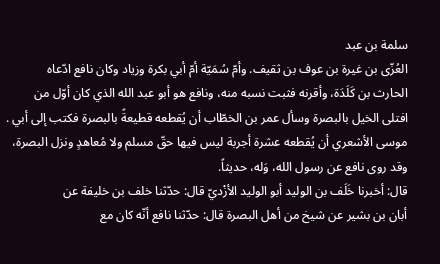سلمة بن عبد
العُزّى بن غيرة بن عوف بن ثقيف. وأمّ سُمَيّة أمّ أبي بكرة وزياد وكان نافع ادّعاه
الحارث بن كَلَدَة، وأقرنه فثبت نسبه منه، ونافع هو أبو عبد الله الذي كان أوّل من
افتلى الخيل بالبصرة وسأل عمر بن الخطّاب أن يُقطعه قطيعةً بالبصرة فكتب إلى أبي .
موسى الأشعري أن يُقطعه عشرة أجربة ليس فيها حقّ مسلم ولا مُعاهدٍ ونزل البصرة،
وقد روى نافع عن رسول الله، وَله، حديثاً.
قال: أخبرنا خَلَف بن الوليد أبو الوليد الأزْديّ قال: حدّثنا خلف بن خليفة عن
أبان بن بشير عن شيخ من أهل البصرة قال: حدّثنا نافع أنّه كان مع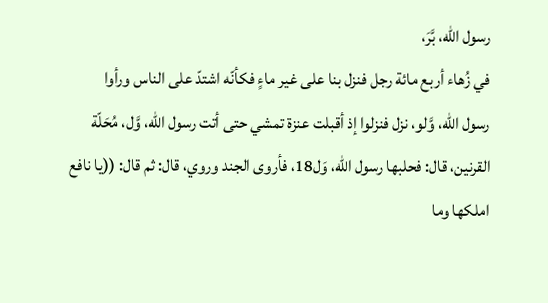رسول الله، بَّرَ،
في زُهاء أربع مائة رجل فنزل بنا على غير ماءٍ فكأنّه اشتدّ على الناس ورأوا
رسول الله، وَّلو، نزل فنزلوا إذ أقبلت عنزة تمشي حتى أتت رسول الله، وَّل، مُحَلّة
القرنين، قال: فحلبها رسول الله، وَل18، فأروى الجند وروي، قال: ثم قال: ((يا نافع
املكها وما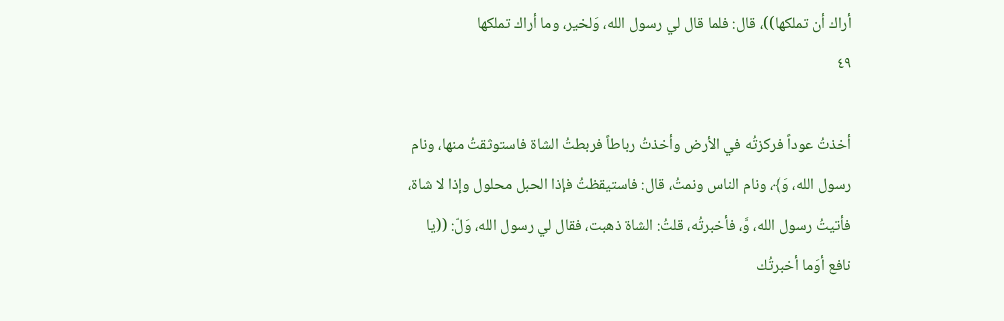أراك أن تملكها))، قال: فلما قال لي رسول الله، وَلخير، وما أراك تملكها
٤٩

أخذتُ عوداً فركزتُه في الأرض وأخذتُ رباطاً فربطتُ الشاة فاستوثقتُ منها، ونام
رسول الله، وَ﴾، ونام الناس ونمتُ، قال: فاستيقظتُ فإذا الحبل محلول وإذا لا شاة،
فأتيتُ رسول الله، وَّ، فأخبرتُه، قلتُ: الشاة ذهبت، فقال لي رسول الله، وَلّ: ((يا
نافع أوَما أخبرتُك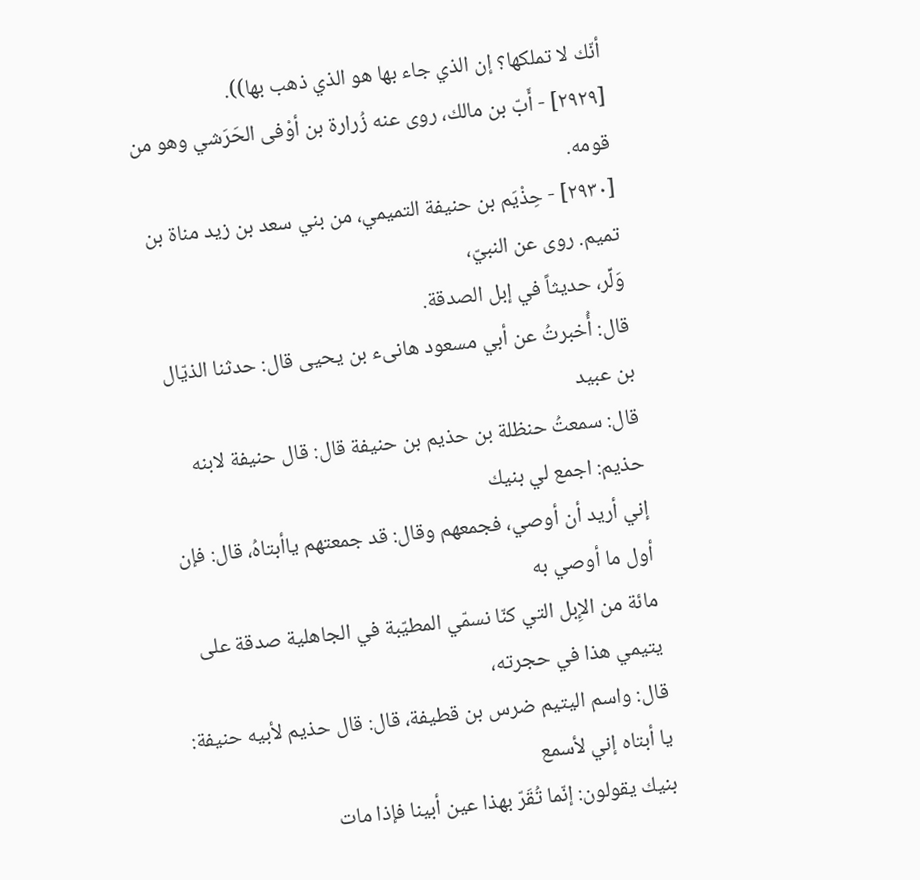أنّك لا تملكها؟ إن الذي جاء بها هو الذي ذهب بها)).
[٢٩٢٩] - أَبّ بن مالك، روى عنه زُرارة بن أوْفى الحَرَشي وهو من قومه.
[٢٩٣٠] - حِذْيَم بن حنيفة التميمي، من بني سعد بن زيد مناة بن تميم. روى عن النبيّ،
وَلِّر، حديثاً في إبل الصدقة.
قال: أُخبرتُ عن أبي مسعود هانىء بن يحيى قال: حدثنا الذيّال بن عبيد
قال: سمعتُ حنظلة بن حذيم بن حنيفة قال: قال حنيفة لابنه حذيم: اجمع لي بنيك
إني أريد أن أوصي، فجمعهم وقال: قد جمعتهم ياأبتاهُ، قال: فإن أول ما أوصي به
مائة من الإِبل التي كنّا نسمّي المطيّبة في الجاهلية صدقة على يتيمي هذا في حجرته،
قال: واسم اليتيم ضرس بن قطيفة، قال: قال حذيم لأبيه حنيفة: يا أبتاه إني لأسمع
بنيك يقولون: إنّما تُقَرّ بهذا عين أبينا فإذا مات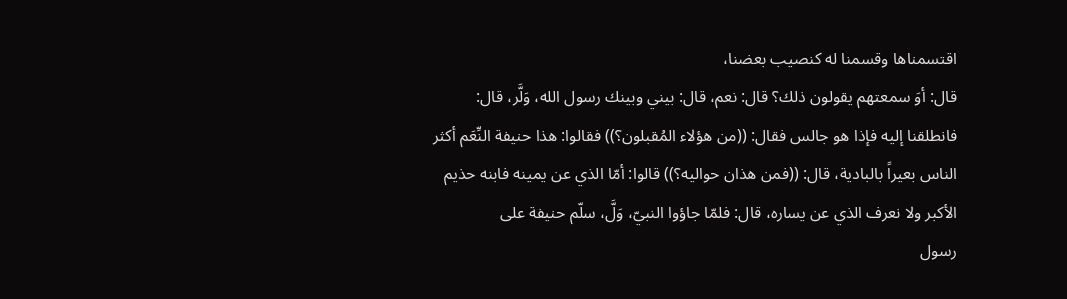اقتسمناها وقسمنا له کنصیب بعضنا،
قال: أوَ سمعتهم يقولون ذلك؟ قال: نعم، قال: بيني وبينك رسول الله، وَلَّر، قال:
فانطلقنا إليه فإذا هو جالس فقال: ((من هؤلاء المُقبلون؟)) فقالوا: هذا حنيفة النِّعَم أكثر
الناس بعيراً بالبادية، قال: ((فمن هذان حواليه؟)) قالوا: أمّا الذي عن يمينه فابنه حذیم
الأكبر ولا نعرف الذي عن يساره، قال: فلمّا جاؤوا النبيّ، وَلَّ، سلّم حنيفة على
رسول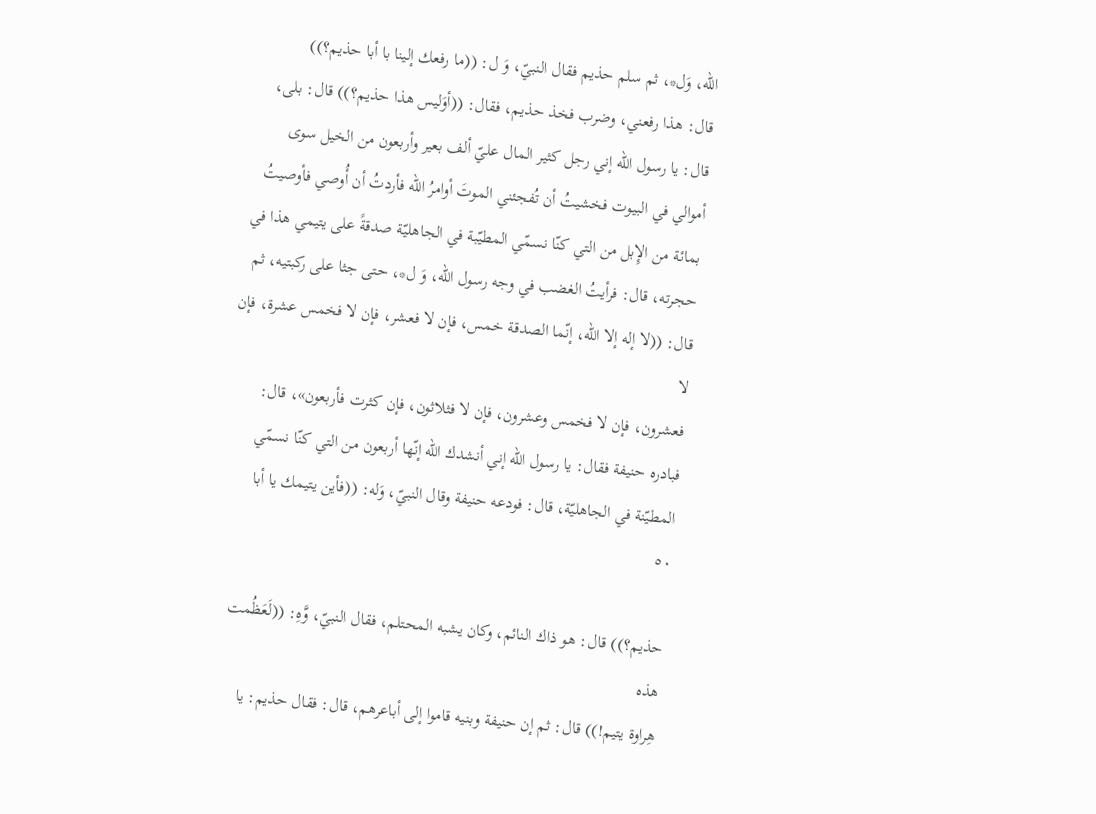الله، وَل*، ثم سلم حذيم فقال النبيّ، وَ ل: ((ما رفعك إلينا با أبا حذيم؟))
قال: هذا رفعني، وضرب فخذ حذيم، فقال: ((أوَليس هذا حذيم؟)) قال: بلى،
قال: يا رسول الله إني رجل كثير المال عليّ ألف بعير وأربعون من الخيل سوى
أموالي في البيوت فخشيتُ أن تُفجئني الموتَ أوامرُ الله فأردتُ أن أُوصي فأوصيتُ
بمائة من الإِبل من التي كنّا نسمّي المطيّبة في الجاهليّة صدقةً على يتيمي هذا في
حجرته، قال: فرأيتُ الغضب في وجه رسول الله، وَ ل*، حتى جثا على ركبتيه، ثم
قال: ((لا إله إلا الله، إنّما الصدقة خمس، فإن لا فعشر، فإن لا فخمس عشرة، فإن لا
فعشرون، فإن لا فخمس وعشرون، فإن لا فثلاثون، فإن كثرت فأربعون»، قال:
فبادره حنيفة فقال: يا رسول الله إني أنشدك الله إنّها أربعون من التي كنّا نسمّي
المطيّنة في الجاهليّة، قال: فودعه حنيفة وقال النبيّ، وَله: ((فأين يتيمك يا أبا
٥٠

حذيم؟)) قال: هو ذاك النائم، وكان يشبه المحتلم، فقال النبيّ، وَّهِ: ((لَعَظُمت هذه
هِراوة يتيم!)) قال: ثم إن حنيفة وبنيه قاموا إلى أباعرهم، قال: فقال حذيم: يا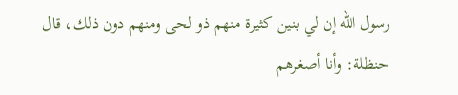رسول الله إن لي بنين كثيرة منهم ذو لحى ومنهم دون ذلك، قال حنظلة: وأنا أصغرهم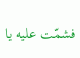فشمّت عليه يا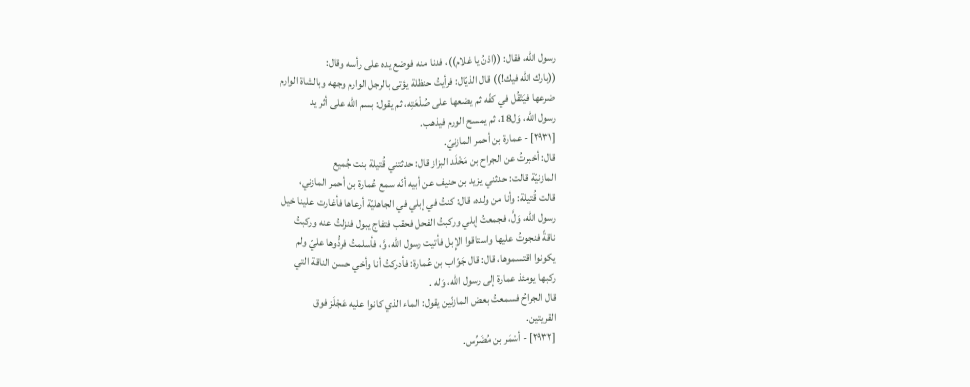رسول الله، فقال: ((ادْنُ يا غلام))، فدنا منه فوضع يده على رأسه وقال:
((بارك الله فيك!)) قال الذيّال: فرأيتُ حنظلة يؤتى بالرجل الوارم وجهه وبالشاة الوارم
ضرعها فيَتْقُل في كفّه ثم يضعها على صُلْعَتِه، ثم يقول: بسم الله على أثر يد
رسول الله، وَل18، ثم يمسح الورم فيذهب.
[٢٩٣١] - عمارة بن أحمر المازنيّ.
قال: أخبرتُ عن الجراح بن مَخْلَد البزاز قال: حدثتني قُتيلة بنت جُميع
المازنيّة قالت: حدثني يزيد بن حنيف عن أبيه أنّه سمع عُمارة بن أحمر المازني،
قالت قُتيلة: وأنا من ولده، قال: كنتُ في إبلي في الجاهليّة أرعاها فأغارت علينا خيل
رسول الله، وَلَّ، فجمعتُ إبلي وركبتُ الفحل فحقب فتفاج يبول فنزلتُ عنه وركبتُ
ناقةً فنجوتُ عليها واستاقوا الإِبل فأتيت رسول الله، وَّ، فأسلمتُ فردُّوها عليّ ولم
يكونوا اقتسموها، قال: قال جَوّاب بن عُمارة: فأدركتُ أنا وأخي حسن الناقة التي
ركبها يومئذ عمارة إلى رسول الله، وَله .
قال الجراحُ فسمعتُ بعض المازنّين يقول: الماء الذي كانوا عليه عَجْلَز فوق
القريتين.
[٢٩٣٢] - أسْمَر بن مُضَرِّس.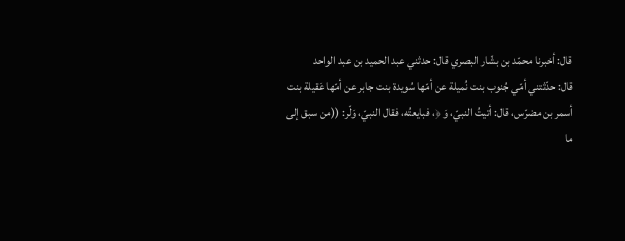قال: أخبرنا محمّد بن بشّار البصري قال: حدثني عبد الحميد بن عبد الواحد
قال: حدّثتني أمّي جُنوب بنت نُميلة عن أمّها سُويدة بنت جابر عن أمّها عَقيلة بنت
أسمر بن مضرّس، قال: أتيتُ النبيّ، وَ ﴿، فبايعتُه، فقال النبيّ، وَلّر: ((من سبق إلى
ما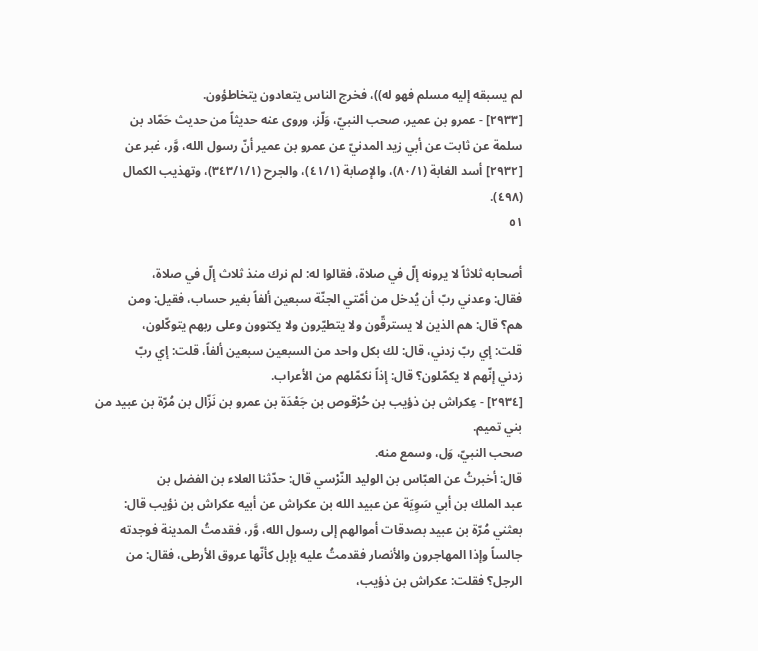لم يسبقه إليه مسلم فهو له))، فخرج الناس يتعادون يتخاطؤون.
[٢٩٣٣] - عمرو بن عمير، صحب النبيّ، وَلّز، وروى عنه حديثاً من حديث حَمّاد بن
سلمة عن ثابت عن أبي زيد المدنيّ عن عمرو بن عمير أنّ رسول الله، وَّر، غبر عن
[٢٩٣٢] أسد الغابة (٨٠/١)، والإصابة (٤١/١)، والجرح (٣٤٣/١/١)، وتهذيب الكمال
(٤٩٨).
٥١

أصحابه ثلاثاً لا يرونه إلّ في صلاة، فقالوا له: لم نرك منذ ثلاث إلّ في صلاة،
فقال: وعدني ربّ أن يُدخل من أمّتي الجنّة سبعين ألفاً بغير حساب، فقيل: ومن
هم؟ قال: هم الذين لا يسترقّون ولا يتطيّرون ولا يكتوون وعلى ربهم يتوكّلون،
قلت: إي ربّ زدني، قال: لك بكل واحد من السبعين سبعين ألفاً، قلت: إي ربّ
زدني إنّهم لا يكمّلون؟ قال: إذاً نكمّلهم من الأعراب.
[٢٩٣٤] - عِكراش بن ذؤيب بن حُرْقوص بن جَعْدَة بن عمرو بن نَزّال بن مُرّة بن عبيد من
بني تميم.
صحب النبيّ، وَل، وسمع منه.
قال: أخبرتُ عن العبّاس بن الوليد النّرْسي قال: حدّثنا العلاء بن الفضل بن
عبد الملك بن أبي سَوِيَة عن عبيد الله بن عكراش عن أبيه عكراش بن نؤيب قال:
بعثني مُرّة بن عبيد بصدقات أموالهم إلى رسول الله، وَّر، فقدمتُ المدينة فوجدته
جالساً وإذا المهاجرون والأنصار فقدمتُ عليه بإبل كأنّها عروق الأرطى، فقال: من
الرجل؟ فقلت: عكراش بن ذؤيب،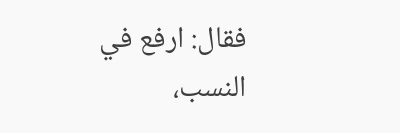فقال: ارفع في النسب،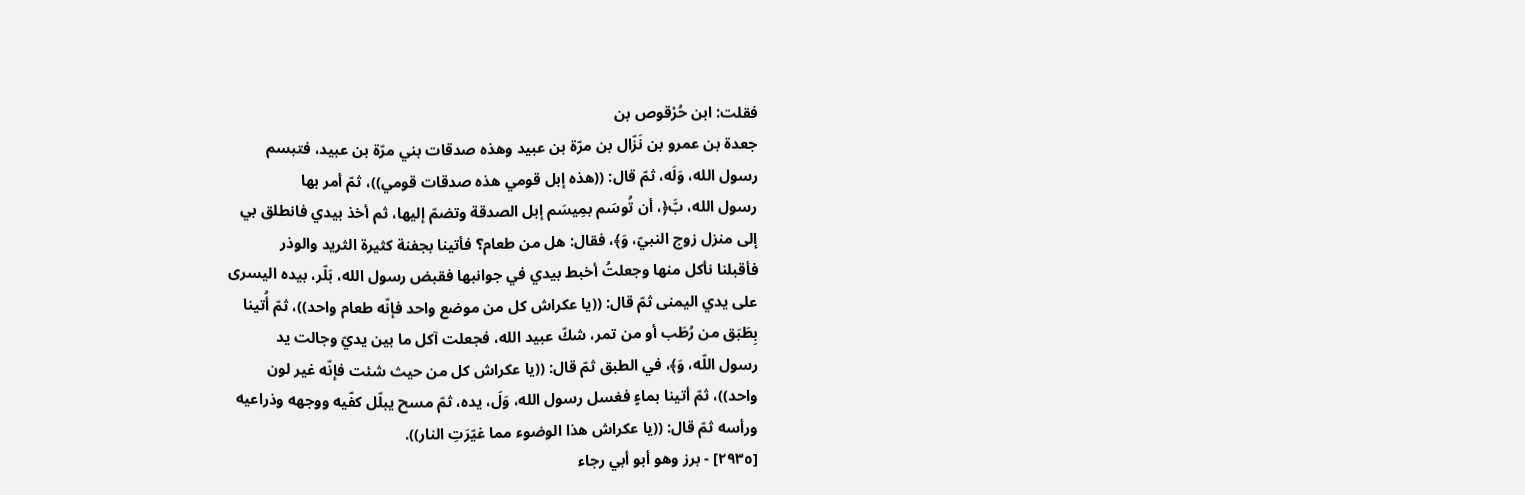فقلت: ابن حُرْقوص بن
جعدة بن عمرو بن نَزّال بن مرّة بن عبيد وهذه صدقات بني مرّة بن عبيد، فتبسم
رسول الله، وَلَه، ثمّ قال: ((هذه إبل قومي هذه صدقات قومي))، ثمّ أمر بها
رسول الله، بَّ﴿، أن تُوسَم بمِيسَم إبل الصدقة وتضمّ إليها، ثم أخذ بيدي فانطلق بي
إلى منزل زوج النبيّ، وَ﴾، فقال: هل من طعام؟ فأتينا بجفنة كثيرة الثريد والوذر
فأقبلنا نأكل منها وجعلتُ أخبط بيدي في جوانبها فقبض رسول الله، بَلّر، بيده اليسرى
على يدي اليمنى ثمّ قال: ((يا عكراش كل من موضع واحد فإنّه طعام واحد))، ثمّ أُتينا
بِطَبَق من رُطَب أو من تمر، شكّ عبيد الله، فجعلت آكل ما بين يديّ وجالت يد
رسول اللّه، وَ﴾، في الطبق ثمّ قال: ((يا عكراش كل من حيث شئت فإنّه غير لون
واحد))، ثمّ أتينا بماءٍ فغسل رسول الله، وَلَ، يده، ثمّ مسح يبلّل كفّيه ووجهه وذراعيه
ورأسه ثمّ قال: ((يا عكراش هذا الوضوء مما غيّرَتِ النار)).
[٢٩٣٥] - برز وهو أبو أبي رجاء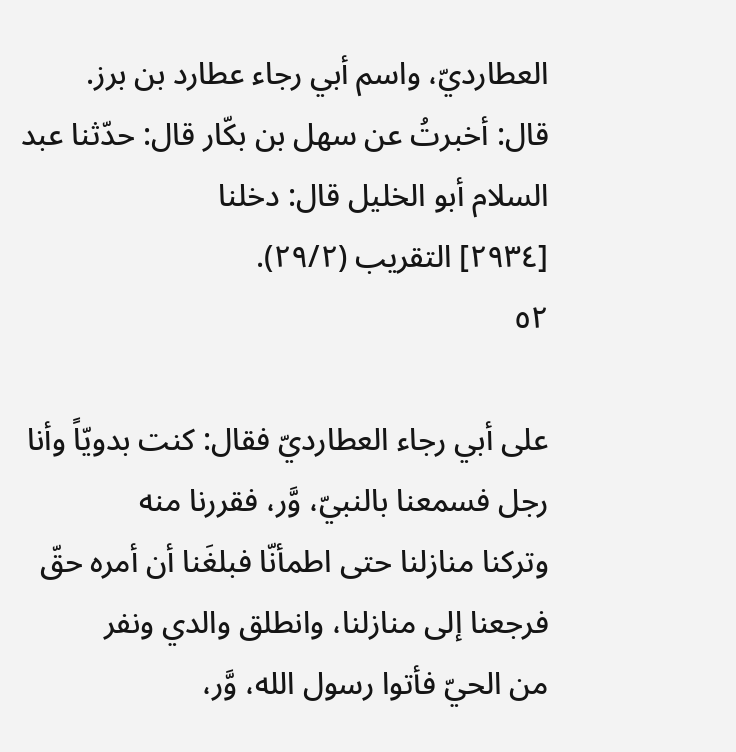العطارديّ، واسم أبي رجاء عطارد بن برز.
قال: أخبرتُ عن سهل بن بكّار قال: حدّثنا عبد السلام أبو الخليل قال: دخلنا
[٢٩٣٤] التقريب (٢٩/٢).
٥٢

على أبي رجاء العطارديّ فقال: كنت بدويّاً وأنا رجل فسمعنا بالنبيّ، وَّر، فقررنا منه
وتركنا منازلنا حتى اطمأنّا فبلغَنا أن أمره حقّ فرجعنا إلى منازلنا، وانطلق والدي ونفر
من الحيّ فأتوا رسول الله، وَّر،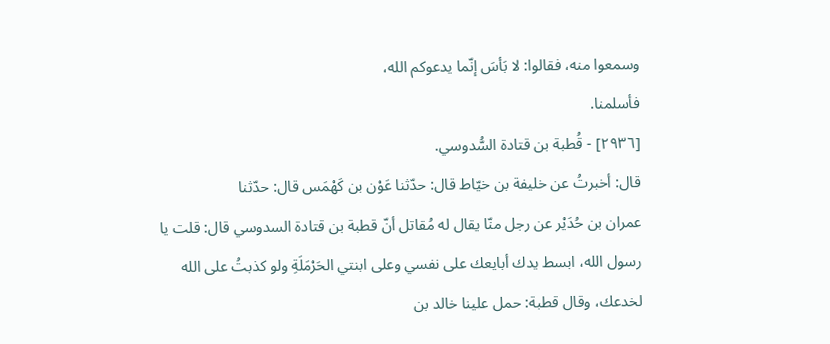وسمعوا منه، فقالوا: لا بَأسَ إنّما يدعوكم الله،
فأسلمنا.
[٢٩٣٦] - قُطبة بن قتادة السُّدوسي.
قال: أخبرتُ عن خليفة بن خيّاط قال: حدّثنا عَوْن بن كَهْمَس قال: حدّثنا
عمران بن حُدَيْر عن رجل منّا يقال له مُقاتل أنّ قطبة بن قتادة السدوسي قال: قلت يا
رسول الله، ابسط يدك أبايعك على نفسي وعلى ابنتي الحَرْمَلَةِ ولو كذبتُ على الله
لخدعك، وقال قطبة: حمل علينا خالد بن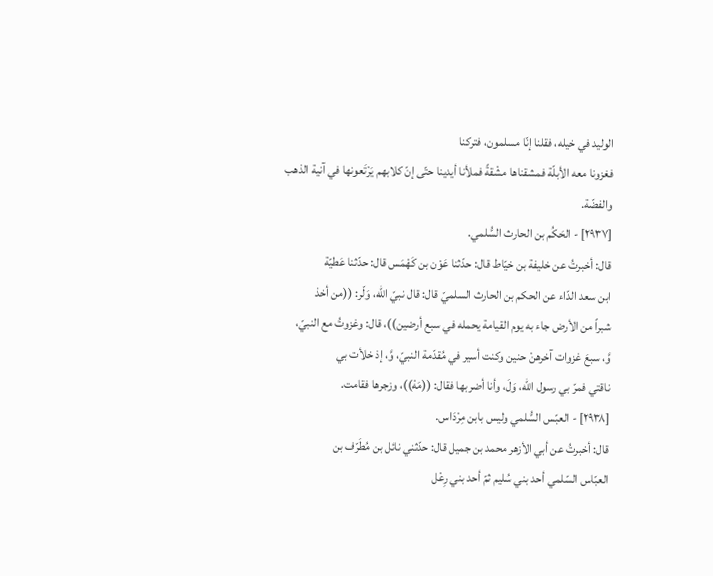الوليد في خيله، فقلنا إنّا مسلمون، فتركنا
فغزونا معه الأبلّة فمشقناها مشْقةً فملأنا أيدينا حتّى إنّ كلابهم يَرْتَعونها في آنية الذهب
والفضّة.
[٢٩٣٧] - الحَكُم بن الحارث السُّلمي.
قال: أخبرتُ عن خليفة بن خيّاط قال: حدّثنا عَوْن بن كَهْمَس قال: حدّثنا عَطيّة
ابن سعد الدّاء عن الحكم بن الحارث السلميّ قال: قال نبيّ الله، وَلّر: ((من أخذ
شبراً من الأرض جاء به يوم القيامة يحمله في سبع أرضين))، قال: وغزوتُ مع النبيّ،
وَّ، سبعَ غزوات آخرهنْ حنين وكنت أسير في مُقدّمة النبيّ، وَّ، إذ خلأت بي
ناقتي فمرّ بي رسول الله، وَلَ، وأنا أضربها فقال: ((مَهْ))، وزجرها فقامت.
[٢٩٣٨] - العبّس السُّلمي وليس بابن مِرْدَاس.
قال: أخبرتُ عن أبي الأزهر محمد بن جميل قال: حدّثني نائل بن مُطَرّف بن
العبّاس السّلمي أحد بني سُليم ثمّ أحد بني رِعْل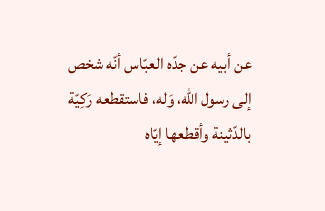عن أبيه عن جدّه العبّاس أنّه شخص
إلى رسول الله، وَله، فاستقطعه رَكِيّة بالدّثينة وأقطعها إيّاه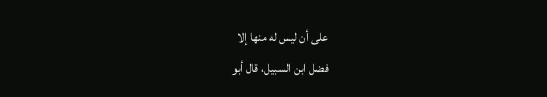على أن ليس له منها إلا
فضل ابن السبيل، قال أبو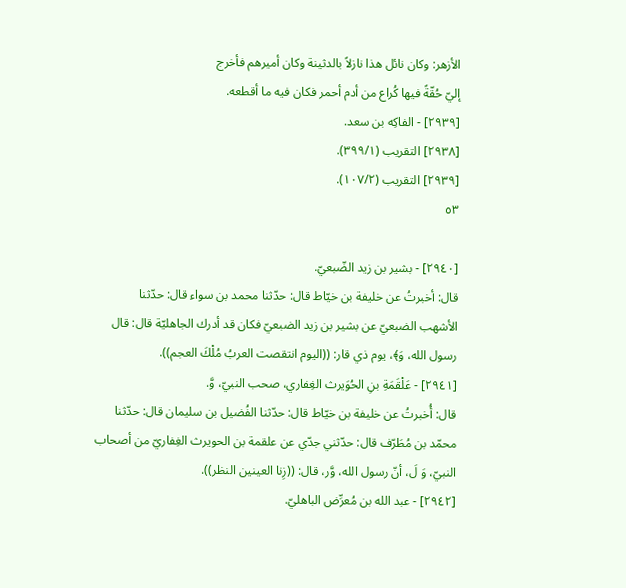الأزهر: وكان نائل هذا نازلاً بالدثينة وكان أميرهم فأخرج
إليّ حُقّةً فيها كُراع من أدم أحمر فكان فيه ما أقطعه.
[٢٩٣٩] - الفاکِه بن سعد.
[٢٩٣٨] التقريب (٣٩٩/١).
[٢٩٣٩] التقريب (١٠٧/٢).
٥٣

[٢٩٤٠] - بشير بن زيد الضّبعيّ.
قال: أخبرتُ عن خليفة بن خيّاط قال: حدّثنا محمد بن سواء قال: حدّثنا
الأشهب الضبعيّ عن بشير بن زيد الضبعيّ فكان قد أدرك الجاهليّة قال: قال
رسول الله، وَ﴾، يوم ذي قار: ((اليوم انتقصت العربُ مُلْكَ العجم)).
[٢٩٤١] - عَلْقَمَةِ بنِ الحُوَيرث الغِفاري، صحب النبيّ، وَّ.
قال: أُخبرتُ عن خليفة بن خيّاط قال: حدّثنا الفُضيل بن سليمان قال: حدّثنا
محمّد بن مُطَرّف قال: حدّثني جدّي عن علقمة بن الحويرث الغِفاريّ من أصحاب
النبيّ، وَ لَ، أنّ رسول الله، وَّر، قال: ((زِنا العينين النظر)).
[٢٩٤٢] - عبد الله بن مُعرِّض الباهليّ.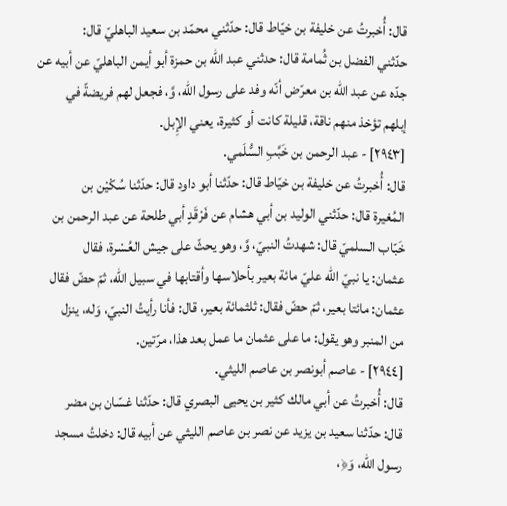قال: أُخبرتُ عن خليفة بن خيّاط قال: حدّثني محمّد بن سعيد الباهليّ قال:
حدّثني الفضل بن ثُمامة قال: حدثني عبد الله بن حمزة أبو أيمن الباهليّ عن أبيه عن
جدّه عن عبد الله بن معرّض أنّه وفد على رسول الله، وَّ، فجعل لهم فريضةً في
إبلهم تؤخذ منهم ناقة، قليلة كانت أو كثيرة، يعني الإِبل.
[٢٩٤٣] - عبد الرحمن بن خَبَّبِ السُّلَمي.
قال: أُخبرتُ عن خليفة بن خيّاط قال: حدّثنا أبو داود قال: حدّثنا سُكْيْن بن
المُغيرة قال: حدّثني الوليد بن أبي هشام عن فَرْقَدٍ أبي طلحة عن عبد الرحمن بن
خَبّاب السلميّ قال: شهدتُ النبيّ، وَّ، وهو يحثّ على جيش العُسْرة، فقال
عثمان: يا نبيّ الله عليّ مائة بعير بأحلاسها وأقتابها في سبيل الله، ثمّ حضّ فقال
عثمان: مائتا بعير، ثمّ حضّ فقال: ثلثمائة بعير، قال: فأنا رأيتُ النبيّ، وَله، ينزل
من المنبر وهو يقول: ما على عثمان ما عمل بعد هذا، مرّتين.
[٢٩٤٤] - عاصم أبونصر بن عاصم الليثي.
قال: أُخبرتُ عن أبي مالك كثير بن يحيى البصري قال: حدّثنا غسّان بن مضر
قال: حدّثنا سعيد بن يزيد عن نصر بن عاصم الليثي عن أبيه قال: دخلتُ مسجد
رسول الله، وَ﴿،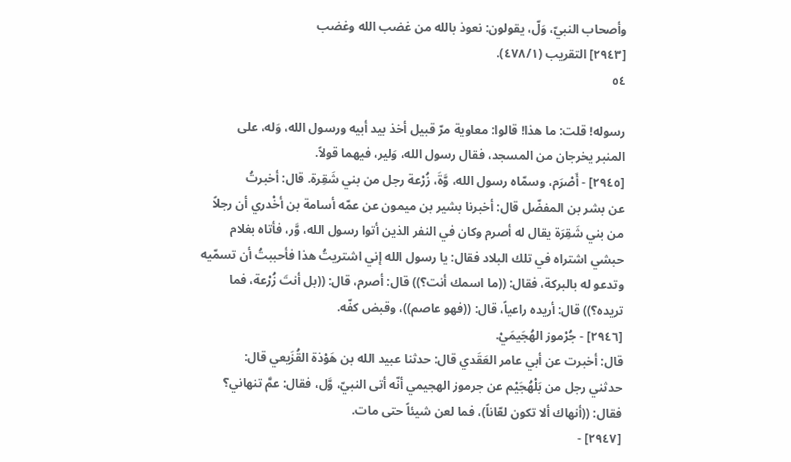وأصحاب النبيّ، وَلّ، يقولون: نعوذ بالله من غضب الله وغضب
[٢٩٤٣] التقريب (٤٧٨/١).
٥٤

رسوله! قلت: ما هذا! قالوا: معاوية مرّ قبيل أخذ بيد أبيه ورسول الله، وَله، على
المنبر يخرجان من المسجد، فقال رسول الله، وَلير، فيهما قولاً.
[٢٩٤٥] - أَصْرَم، وسمّاه رسول الله، وَّةَ، زُرْعة رجل من بني شَقِرة. قال: أخبرتُ
عن بشر بن المفضّل قال: أخبرنا بشير بن ميمون عن عمّه أسامة بن أخْدري أن رجلاً
من بني شَقِرَة يقال له أصرم وكان في النفر الذين أتوا رسول الله، وَّر، فأتاه بغلام
حبشي اشتراه في تلك البلاد فقال: يا رسول الله إني اشتريتُ هذا فأحببتُ أن تسمّيه
وتدعو له بالبركة، فقال: ((ما اسمك أنت؟)) قال: أصرم، قال: ((بل أنتَ زُرْعة، فما
تريده؟)) قال: أريده راعياً، قال: ((فهو عاصم))، وقبض كفّه.
[٢٩٤٦] - جُرْموز الهُجَيمَيْ.
قال: أخبرت عن أبي عامر العَقَدي قال: حدثنا عبيد الله بن هَوْذة القُزَيعي قال:
حدثني رجل من بَلْهُجَيْم عن جرموز الهجيمي أنّه أتى النبيّ، وَّل، فقال: عمَّ تنهاني؟
فقال: ((أنهاك ألا تكون لعّاناً)، فما لعن شيئاً حتى مات.
[٢٩٤٧] -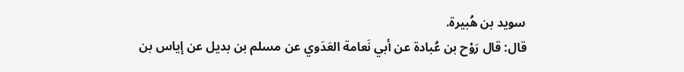سويد بن هُبيرة.
قال: قال رَوْح بن عُبادة عن أبي نَعامة العَدَوي عن مسلم بن بديل عن إياس بن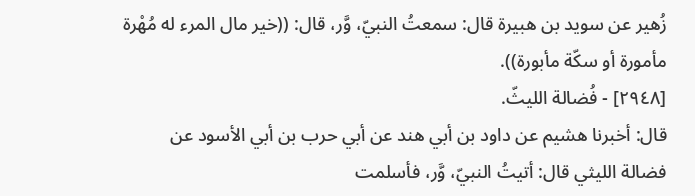زُهير عن سويد بن هبيرة قال: سمعتُ النبيّ، وَّر، قال: ((خير مال المرء له مُهْرة
مأمورة أو سكّة مأبورة)).
[٢٩٤٨] - فُضالة الليثّ.
قال: أخبرنا هشيم عن داود بن أبي هند عن أبي حرب بن أبي الأسود عن
فضالة الليثي قال: أتيتُ النبيّ، وَّر، فأسلمت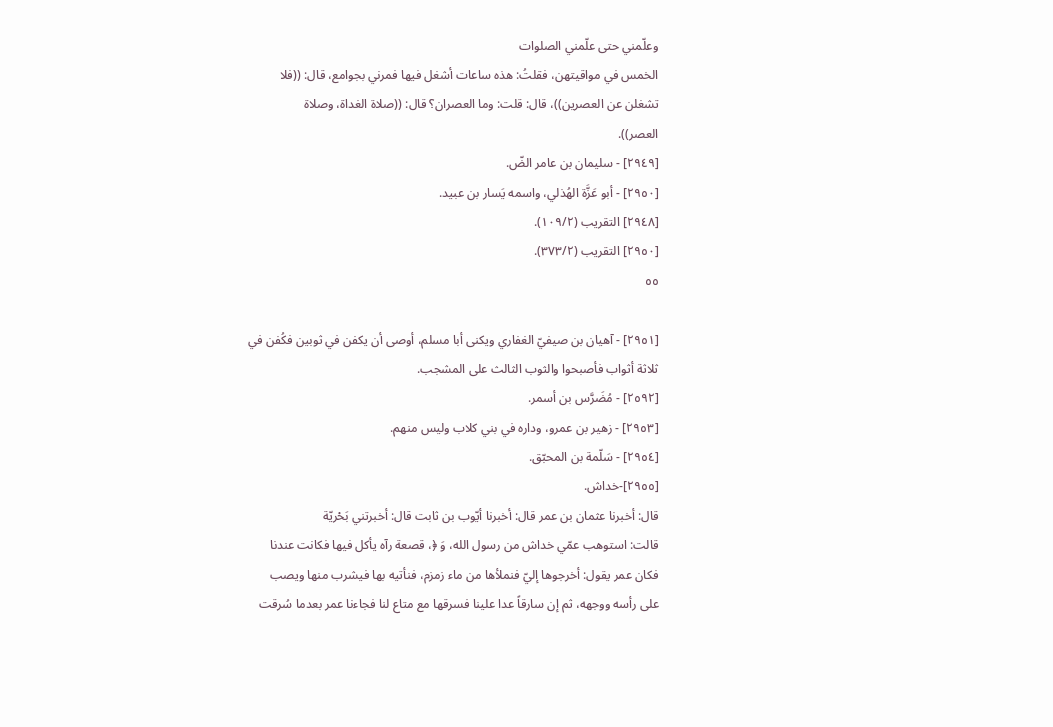وعلّمني حتى علّمني الصلوات
الخمس في مواقيتهن، فقلتُ: هذه ساعات أشغل فيها فمرني بجوامع، قال: ((فلا
تشغلن عن العصرين))، قال: قلت: وما العصران؟ قال: ((صلاة الغداة، وصلاة
العصر)).
[٢٩٤٩] - سليمان بن عامر الضّ.
[٢٩٥٠] - أبو عَزَّة الهُذلي، واسمه يَسار بن عبيد.
[٢٩٤٨] التقريب (١٠٩/٢).
[٢٩٥٠] التقريب (٣٧٣/٢).
٥٥

[٢٩٥١] - آهيان بن صيفيّ الغفاري ويكنى أبا مسلم، أوصى أن يكفن في ثوبين فكُفن في
ثلاثة أثواب فأصبحوا والثوب الثالث على المشجب.
[٢٥٩٢] - مُضَرَّس بن أسمر.
[٢٩٥٣] - زهير بن عمرو، وداره في بني كلاب وليس منهم.
[٢٩٥٤] - سَلّمة بن المحبّق.
[٢٩٥٥]-خداش.
قال: أخبرنا عثمان بن عمر قال: أخبرنا أيّوب بن ثابت قال: أخبرتني بَحْريّة
قالت: استوهب عمّي خداش من رسول الله، وَ ﴿، قصعة رآه يأكل فيها فكانت عندنا
فكان عمر يقول: أخرجوها إليّ فنملأها من ماء زمزم، فنأتيه بها فيشرب منها ويصب
على رأسه ووجهه، ثم إن سارقاً عدا علينا فسرقها مع متاع لنا فجاءنا عمر بعدما سُرقت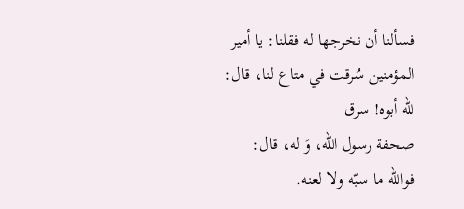فسألنا أن نخرجها له فقلنا: يا أمير المؤمنين سُرقت في متاع لنا، قال: للّه أبوه! سرق
صحفة رسول الله، وَ له، قال: فوالله ما سبّه ولا لعنه.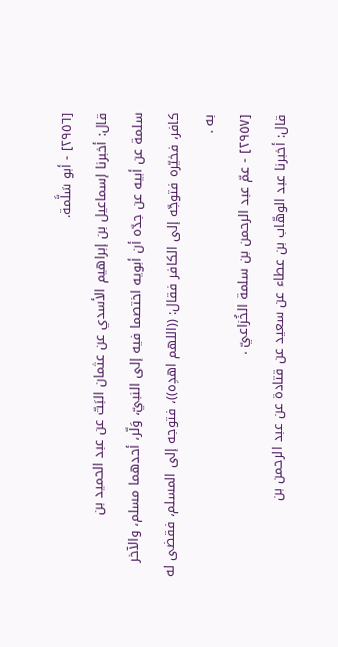[٢٩٥٦] - أبو سَلَّمة.
قال: أخبرنا إسماعيل بن إبراهيم الأسدي عن عثمان البَتّ عن عبد الحميد بن
سلمة عن أبيه عن جدّه أن أبويه اختصما فيه إلى النبيّ، وَلّر، أحدهما مسلم، والآخر
كافر، فخيّره فتوجّه إلى الكافر فقال: ((اللهم اهدِه))، فتوجه إلى المسلم، فقضى له
به .
[٢٩٥٧] - عمّ عبد الرحمن بن سلمة الخُزاعيّ .
قال: أخبرنا عبد الوهّاب بن عطاء عن سعيد عن قتادة عن عبد الرحمن بن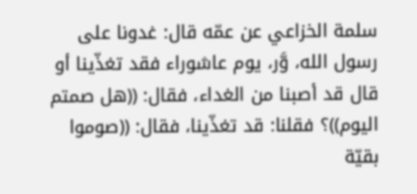سلمة الخزاعي عن عمّه قال: غدونا على رسول الله، وَّر، يوم عاشوراء فقد تغذّينا أو
قال قد أصبنا من الغداء، فقال: ((هل صمتم اليوم))؟ فقلنا: قد تغذّينا، فقال: ((صوموا
بقيّة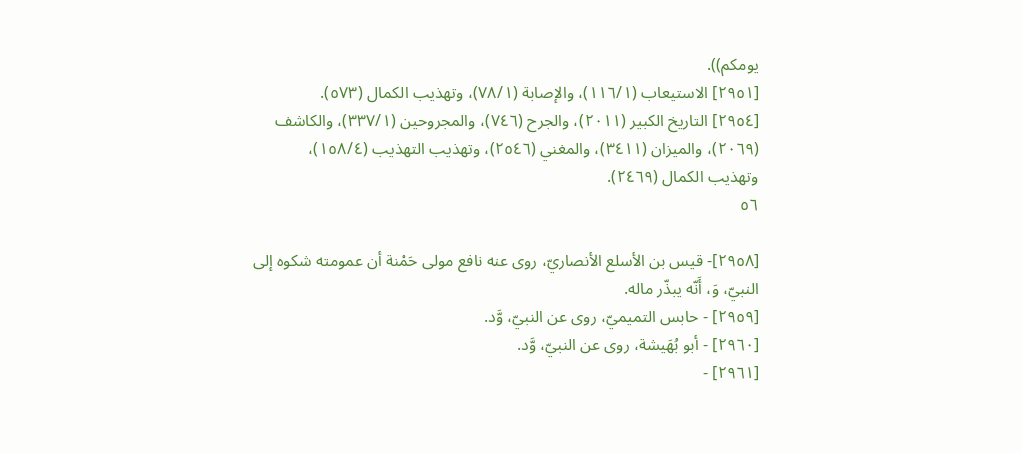يومكم)).
[٢٩٥١] الاستيعاب (١١٦/١)، والإصابة (٧٨/١)، وتهذيب الكمال (٥٧٣).
[٢٩٥٤] التاريخ الكبير (٢٠١١)، والجرح (٧٤٦)، والمجروحين (٣٣٧/١)، والكاشف
(٢٠٦٩)، والميزان (٣٤١١)، والمغني (٢٥٤٦)، وتهذيب التهذيب (١٥٨/٤)،
وتهذيب الكمال (٢٤٦٩).
٥٦

[٢٩٥٨]- قيس بن الأسلع الأنصاريّ، روى عنه نافع مولى حَمْنة أن عمومته شکوه إلى
النبيّ، وَ، أَنّه يبذّر ماله.
[٢٩٥٩] - حابس التميميّ، روى عن النبيّ، وَّد.
[٢٩٦٠] - أبو بُهَيشة، روى عن النبيّ، وَّد.
[٢٩٦١] -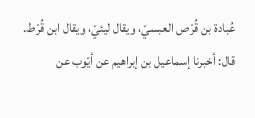عُبادة بن قُرْص العبسيّ، ويقال ليئيّ، ويقال ابن قُرْط.
قال: أخبرنا إسماعيل بن إبراهيم عن أيّوب عن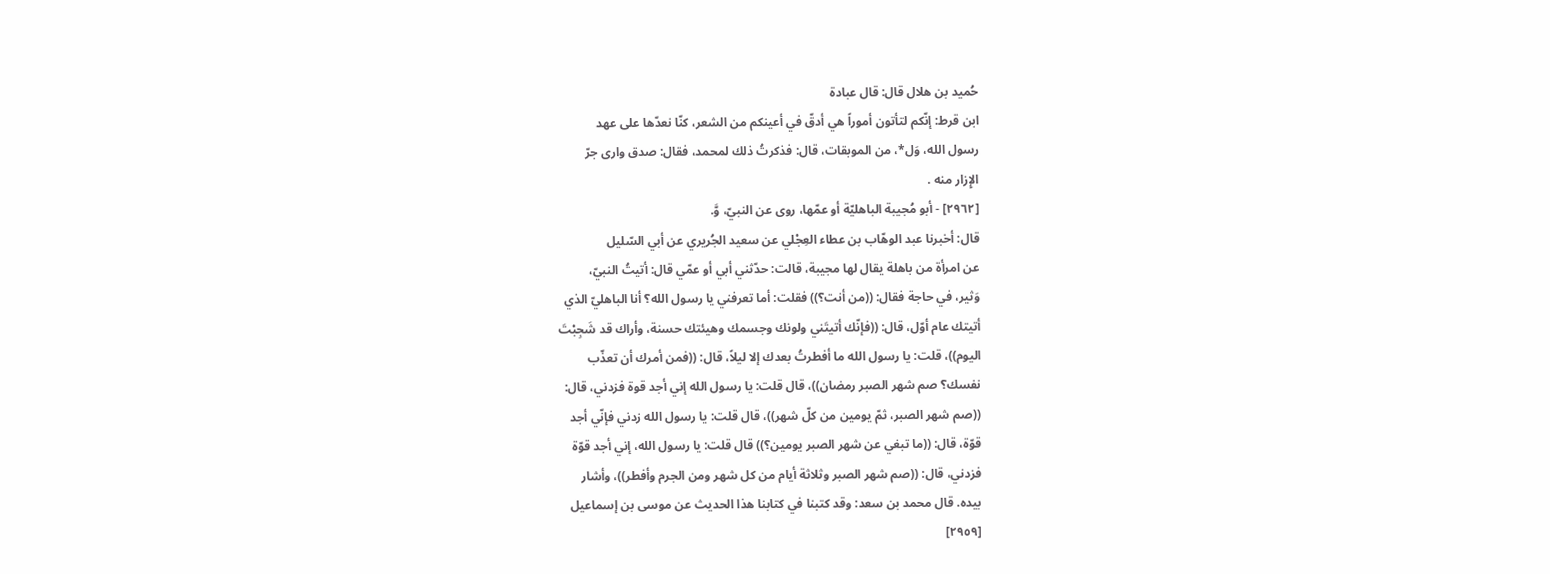حُميد بن هلال قال: قال عبادة
ابن قرط: إنّكم لتأتون أموراً هي أدقّ في أعينكم من الشعر، كنّا نعدّها على عهد
رسول الله، وَل*، من الموبقات، قال: فذكرتُ ذلك لمحمد، فقال: صدق واری جرّ
الإِزار منه .
[٢٩٦٢] - أبو مُجيبة الباهليّة أو عمّها، روى عن النبيّ، وَّ.
قال: أخبرنا عبد الوهّاب بن عطاء العِجْلي عن سعيد الجُريري عن أبي السّليل
عن امرأة من باهلة يقال لها مجيبة، قالت: حدّثني أبي أو عمّي قال: أتيتُ النبيّ،
وَثير، في حاجة فقال: ((من أنت؟)) فقلت: أما تعرفني يا رسول الله؟ أنا الباهليّ الذي
أتيتك عام أوّل، قال: ((فإنّك أتيتَني ولونك وجسمك وهيئتك حسنة، وأراك قد شَجِبْتَ
اليوم))، قلت: يا رسول الله ما أفطرتُ بعدك إلا ليلاً، قال: ((فمن أمرك أن تعذّب
نفسك؟ صم شهر الصبر رمضان))، قال قلت: يا رسول الله إني أجد قوة فزدني، قال:
((صم شهر الصبر، ثمّ يومين من كلّ شهر))، قال قلت: يا رسول الله زدني فإنّي أجد
قوّة، قال: ((ما تبغي عن شهر الصبر يومين؟)) قال قلت: يا رسول الله، إني أجد قوّة
فزدني، قال: ((صم شهر الصبر وثلاثة أيام من كل شهر ومن الجرم وأفطر))، وأشار
بيده. قال محمد بن سعد: وقد كتبنا في كتابنا هذا الحديث عن موسى بن إسماعيل
[٢٩٥٩]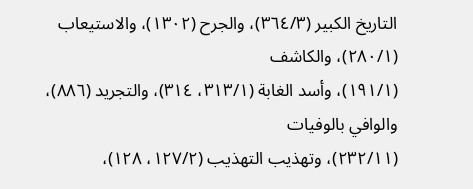التاريخ الكبير (٣٦٤/٣)، والجرح (١٣٠٢)، والاستيعاب (٢٨٠/١)، والكاشف
(١٩١/١)، وأسد الغابة (٣١٣/١، ٣١٤)، والتجريد (٨٨٦)، والوافي بالوفيات
(٢٣٢/١١)، وتهذيب التهذيب (١٢٧/٢، ١٢٨)،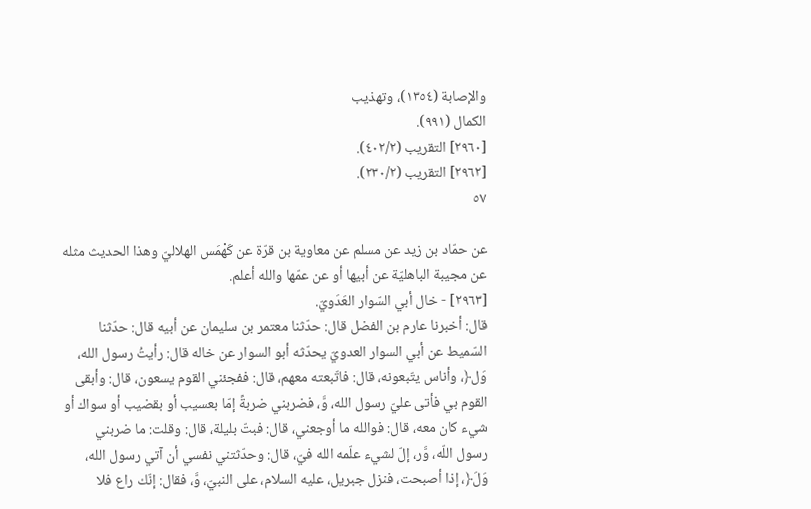والإصابة (١٣٥٤)، وتهذيب
الكمال (٩٩١).
[٢٩٦٠] التقريب (٤٠٢/٢).
[٢٩٦٢] التقريب (٢٣٠/٢).
٥٧

عن حمّاد بن زيد عن مسلم عن معاوية بن قرّة عن كَهْمَس الهلاليّ وهذا الحديث مثله
عن مجيبة الباهليّة عن أبيها أو عن عمّها والله أعلم.
[٢٩٦٣] - خال أبي السّوار العَدَويّ.
قال: أخبرنا عارم بن الفضل قال: حدّثنا معتمر بن سليمان عن أبيه قال: حدّثنا
السّميط عن أبي السوار العدويّ يحدّثه أبو السوار عن خاله قال: رأيتُ رسول الله،
وَل﴿، وأناس يتّبعونه، قال: فاتّبعته معهم، قال: ففجئني القوم يسعون، قال: وأبقى
القوم بي فأتى عليّ رسول الله، وَّ، فضربني ضربةً إمّا بعسيب أو بقضيب أو سواك أو
شيء كان معه، قال: فوالله ما أوجعني، قال: فبتّ بليلة، قال: وقلت: ما ضربني
رسول اللّه، وَّر، إلّ لشيء علّمه الله فيّ، قال: وحدّثتني نفسي أن آتي رسول الله،
وَلَ﴿، إذا أصبحت، فنزل جبريل، عليه السلام، على النبيّ، وَّ، فقال: إنّك راع فلا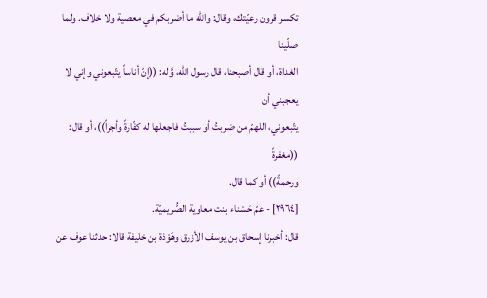تكسر قرون رعيّتك، وقال: والله ما أضربكم في معصية ولا خلاف. ولما صلّينا
الغداة، أو قال أصبحنا، قال رسول الله، وَّله: ((إنّ أناساً يتّبعوني وإني لا يعجبني أن
يتّبعوني، اللهمّ من ضربتُ أو سببتُ فاجعلها له كفّارةً وأجراً))، أو قال: ((مغفرةً
ورحمةً)) أو كما قال.
[٢٩٦٤] - عمّ حَسْناء بنت معاوية الصُّريميّة.
قال: أخبرنا إسحاق بن يوسف الأزرق وهَوْذة بن خليفة قالا: حدثنا عوف عن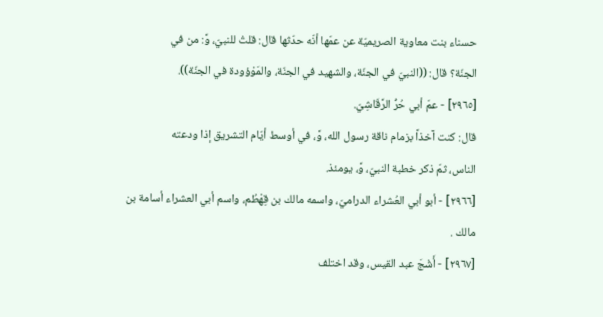حسناء بنت معاوية الصريميّة عن عمّها أنّه حدّثها قال: قلتُ للنبيّ، وَّ: من في
الجنّة؟ قال: ((النبيّ في الجنّة، والشهيد في الجنّة، والمَوْؤودة في الجنّة)).
[٢٩٦٥] - عمّ أبي حُرُّ الرَّقَاشِيّ.
قال: كنت آخذاً بزمام ناقة رسول الله، وَّ، في أوسط أيّام التشريق إذا ودعته
الناس، ثمّ ذكر خطبة النبيّ، وَّ، يومئذ.
[٢٩٦٦] - أبو أبي العُشراء الدراميّ، واسمه مالك بن قِهْطُم، واسم أبي العشراء أسامة بن
مالك .
[٢٩٦٧] - أَشْجَ عبد القيس، وقد اختلف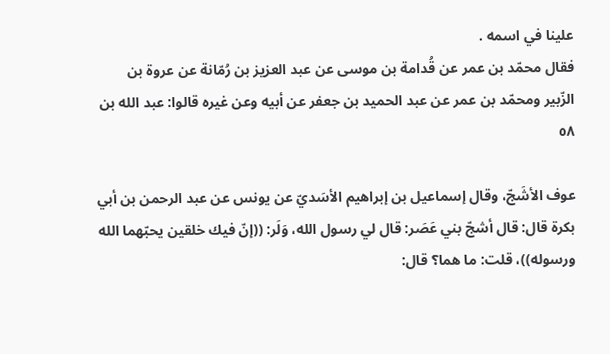علينا في اسمه .
فقال محمّد بن عمر عن قُدامة بن موسى عن عبد العزيز بن رُمّانة عن عروة بن
الزّبير ومحمّد بن عمر عن عبد الحميد بن جعفر عن أبيه وعن غيره قالوا: عبد الله بن
٥٨

عوف الأشَجّ، وقال إسماعيل بن إبراهيم الأسَديّ عن يونس عن عبد الرحمن بن أبي
بكرة قال: قال أشجّ بني عَصَر: قال لي رسول الله، وَلَر: ((إنّ فيك خلقين يحبّهما الله
ورسوله))، قلت: ما هما؟ قال: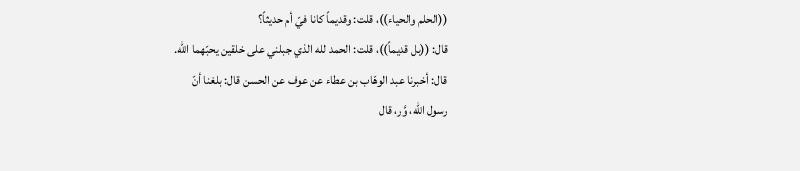((الحلم والحياء))، قلت: وقديماً كانا فيّ أم حديثاً؟
قال: ((بل قديماً))، قلت: الحمد لله الذي جبلني على خلقين يحبّهما الله.
قال: أخبرنا عبد الوهّاب بن عطاء عن عوف عن الحسن قال: بلغنا أنّ
رسول الله، وَّر، قال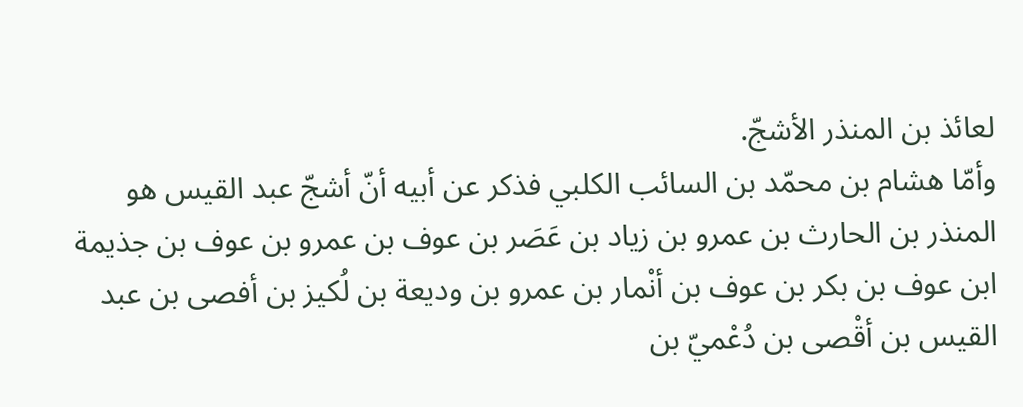لعائذ بن المنذر الأشجّ.
وأمّا هشام بن محمّد بن السائب الكلبي فذكر عن أبيه أنّ أشجّ عبد القيس هو
المنذر بن الحارث بن عمرو بن زياد بن عَصَر بن عوف بن عمرو بن عوف بن جذيمة
ابن عوف بن بكر بن عوف بن أنْمار بن عمرو بن وديعة بن لُكيز بن أفصى بن عبد
القيس بن أقْصى بن دُعْميّ بن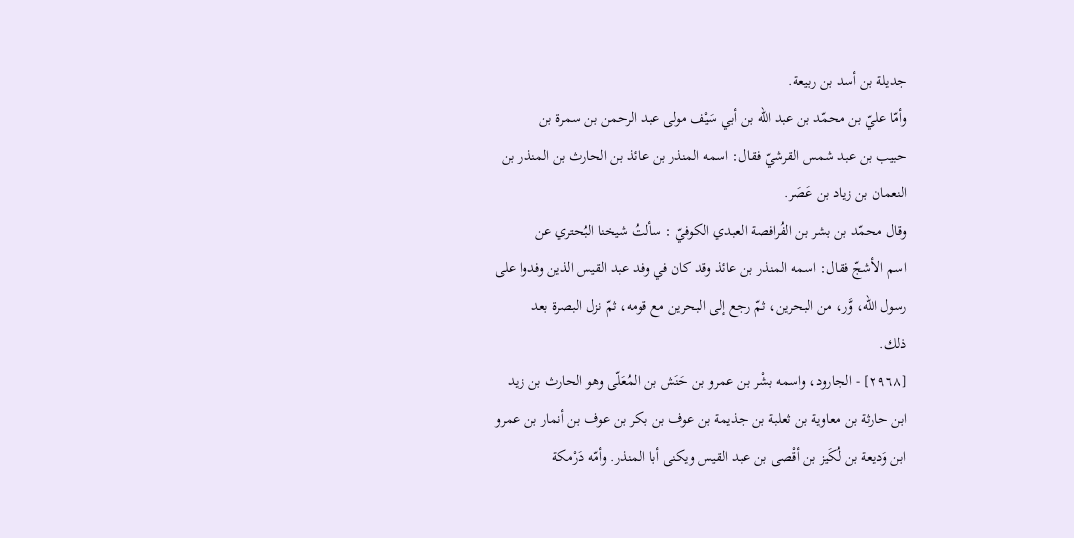جديلة بن أسد بن ربيعة.
وأمّا عليّ بن محمّد بن عبد الله بن أبي سَيْف مولى عبد الرحمن بن سمرة بن
حبيب بن عبد شمس القرشيّ فقال: اسمه المنذر بن عائذ بن الحارث بن المنذر بن
النعمان بن زياد بن عَصَر.
وقال محمّد بن بشر بن الفُرافصة العبدي الكوفيّ : سألتُ شيخنا البُحتري عن
اسم الأشجّ فقال: اسمه المنذر بن عائذ وقد كان في وفد عبد القيس الذين وفدوا على
رسول الله، وَّر، من البحرين، ثمّ رجع إلى البحرين مع قومه، ثمّ نزل البصرة بعد
ذلك.
[٢٩٦٨] - الجارود، واسمه بشْر بن عمرو بن حَنَش بن المُعَلّى وهو الحارث بن زيد
ابن حارثة بن معاوية بن ثعلبة بن جذيمة بن عوف بن بكر بن عوف بن أنمار بن عمرو
ابن وَديعة بن لُكَيز بن أقْصى بن عبد القيس ويكنى أبا المنذر. وأمّه دَرْمكة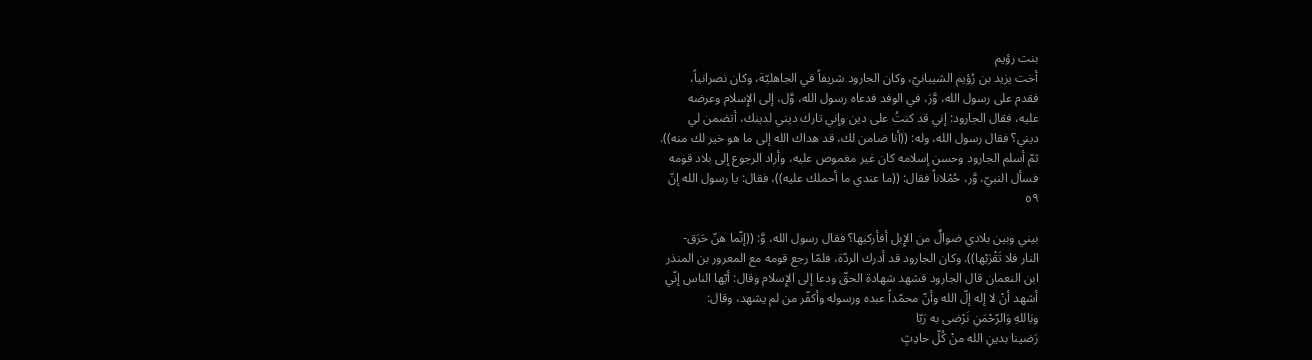بنت رؤیم
أخت يزيد بن رُؤيم الشيبانيّ، وكان الجارود شريفاً في الجاهليّة، وكان نصرانياً،
فقدم على رسول الله، وَّرَ، في الوفد فدعاه رسول الله، وَّل، إلى الإِسلام وعرضه
عليه، فقال الجارود: إني قد كنتُ على دين وإني تارك ديني لدينك، أتضمن لي
ديني؟ فقال رسول الله، وله: ((أنا ضامن لك، قد هداك الله إلى ما هو خير لك منه)).
ثمّ أسلم الجارود وحسن إسلامه كان غير مغموص عليه، وأراد الرجوع إلى بلاد قومه
فسأل النبيّ، وَّر، حُمْلاناً فقال: ((ما عندي ما أحملك عليه))، فقال: يا رسول الله إنّ
٥٩

بيني وبين بلادي ضوالٌ من الإِبل أفأركبها؟ فقال رسول الله، وَّ: ((إنّما هنّ حَرَق-
النار فلا تَقْرَبْها)). وكان الجارود قد أدرك الردّة، فلمّا رجع قومه مع المعرور بن المنذر
ابن النعمان قال الجارود فشهد شهادة الحقّ ودعا إلى الإِسلام وقال: أيّها الناس إنّي
أشهد أنْ لا إله إلّ الله وأنّ محمّداً عبده ورسوله وأكفّر من لم يشهد، وقال:
وبَاللهِ وَالرّحْمَنِ نَرْضى به رَبّا
رَضينا بدينِ الله منْ كُلّ حادِثٍ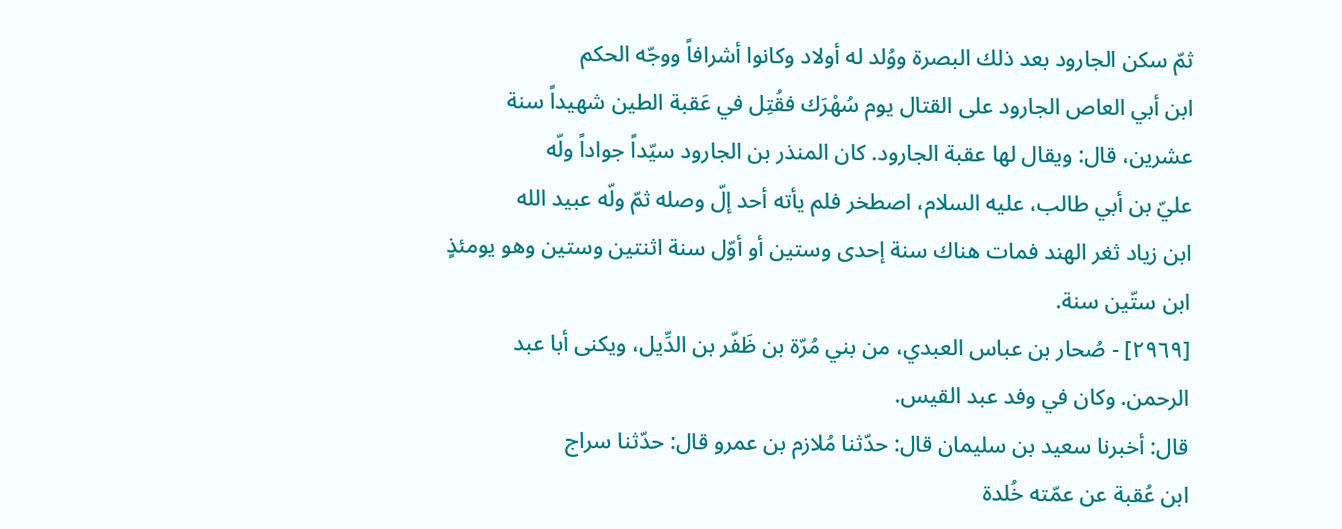ثمّ سكن الجارود بعد ذلك البصرة ووُلد له أولاد وكانوا أشرافاً ووجّه الحكم
ابن أبي العاص الجارود على القتال يوم سُهْرَك فقُتِل في عَقبة الطين شهيداً سنة
عشرين، قال: ويقال لها عقبة الجارود. كان المنذر بن الجارود سيّداً جواداً ولّه
عليّ بن أبي طالب، عليه السلام، اصطخر فلم يأته أحد إلّ وصله ثمّ ولّه عبيد الله
ابن زياد ثغر الهند فمات هناك سنة إحدى وستين أو أوّل سنة اثنتين وستين وهو يومئذٍ
ابن ستّين سنة.
[٢٩٦٩] - صُحار بن عباس العبدي، من بني مُرّة بن ظَفّر بن الدِّيل، ويكنى أبا عبد
الرحمن. وكان في وفد عبد القيس.
قال: أخبرنا سعيد بن سليمان قال: حدّثنا مُلازم بن عمرو قال: حدّثنا سراج
ابن عُقبة عن عمّته خُلدة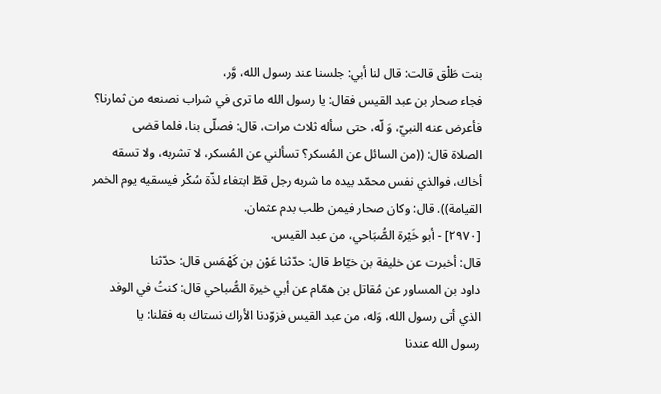بنت طَلْق قالت: قال لنا أبي: جلسنا عند رسول الله، وَّر،
فجاء صحار بن عبد القيس فقال: يا رسول الله ما ترى في شراب نصنعه من ثمارنا؟
فأعرض عنه النبيّ، وَ لّه، حتى سأله ثلاث مرات، قال: فصلّى بنا، فلما قضى
الصلاة قال: ((من السائل عن المُسكر؟ تسألني عن المُسكر، لا تشربه، ولا تسقه
أخاك، فوالذي نفس محمّد بيده ما شربه رجل قطّ ابتغاء لذّة سُكْر فيسقيه يوم الخمر
القيامة)). قال: وكان صحار فيمن طلب بدم عثمان.
[٢٩٧٠] - أبو خَيْرة الصُّبَاحي، من عبد القيس.
قال: أخبرت عن خليفة بن خيّاط قال: حدّثنا عَوْن بن كَهْمَس قال: حدّثنا
داود بن المساور عن مُقاتل بن همّام عن أبي خيرة الصُّباحي قال: كنتُ في الوفد
الذي أتى رسول الله، وَله، من عبد القيس فزوّدنا الأراك نستاك به فقلنا: يا
رسول الله عندنا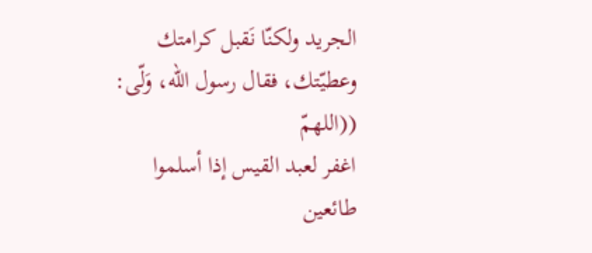الجريد ولكنّا نَقبل كرامتك وعطيّتك، فقال رسول الله، وَلّى: ((اللهمّ
اغفر لعبد القيس إذا أسلموا طائعين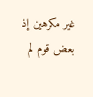غير مكرهين إذ بعض قوم لم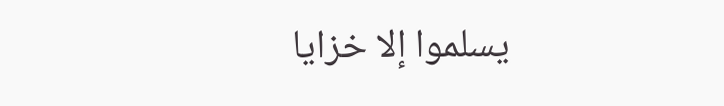يسلموا إلا خزايا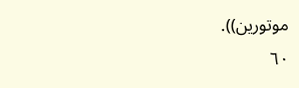موتورین)).
٦٠